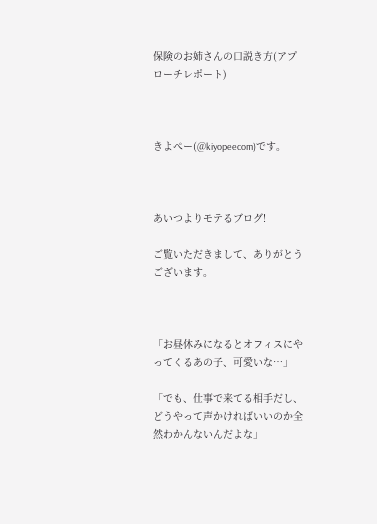保険のお姉さんの口説き方(アプローチレポート)



きよぺー(@kiyopeecom)です。



あいつよりモテるブログ!

ご覧いただきまして、ありがとうございます。



「お昼休みになるとオフィスにやってくるあの子、可愛いな…」

「でも、仕事で来てる相手だし、どうやって声かければいいのか全然わかんないんだよな」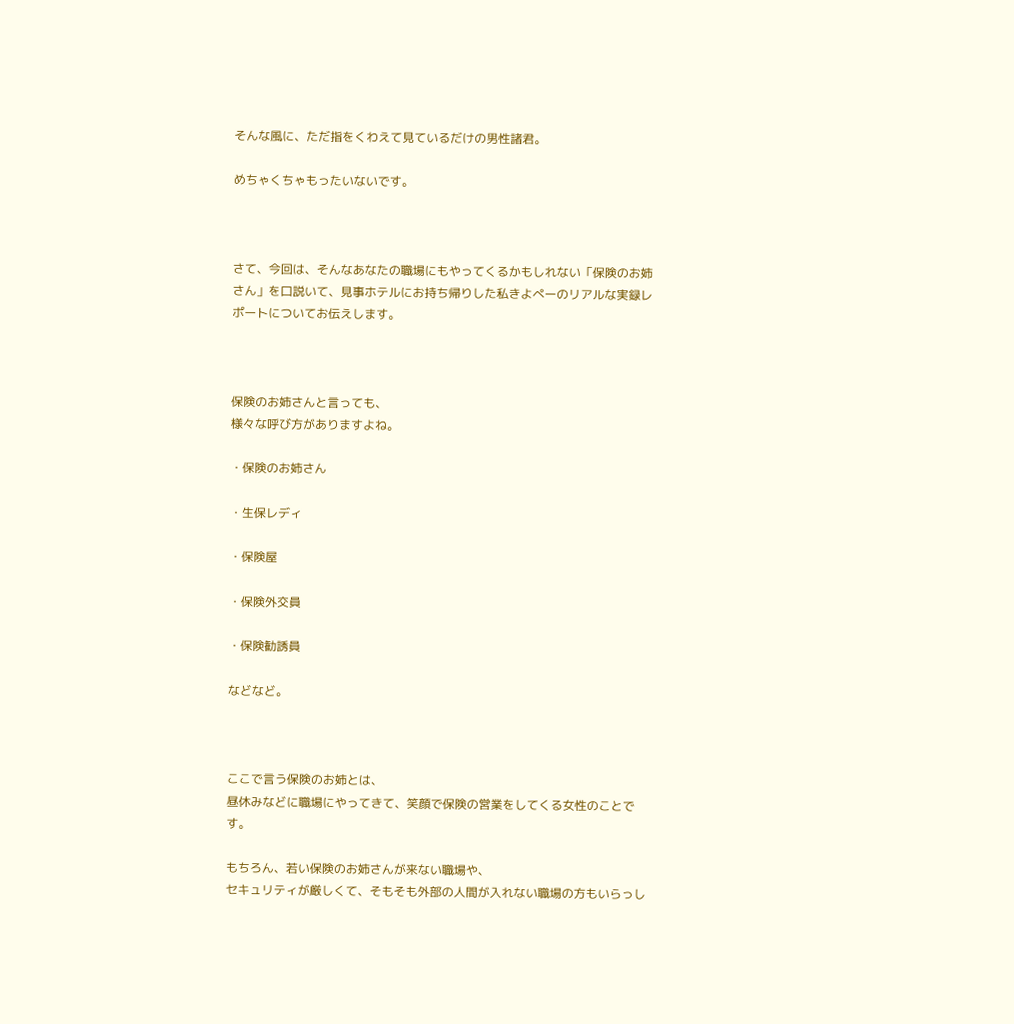そんな風に、ただ指をくわえて見ているだけの男性諸君。

めちゃくちゃもったいないです。



さて、今回は、そんなあなたの職場にもやってくるかもしれない「保険のお姉さん」を口説いて、見事ホテルにお持ち帰りした私きよぺーのリアルな実録レポートについてお伝えします。



保険のお姉さんと言っても、
様々な呼び方がありますよね。

・保険のお姉さん

・生保レディ

・保険屋

・保険外交員

・保険勧誘員

などなど。



ここで言う保険のお姉とは、
昼休みなどに職場にやってきて、笑顔で保険の営業をしてくる女性のことです。

もちろん、若い保険のお姉さんが来ない職場や、
セキュリティが厳しくて、そもそも外部の人間が入れない職場の方もいらっし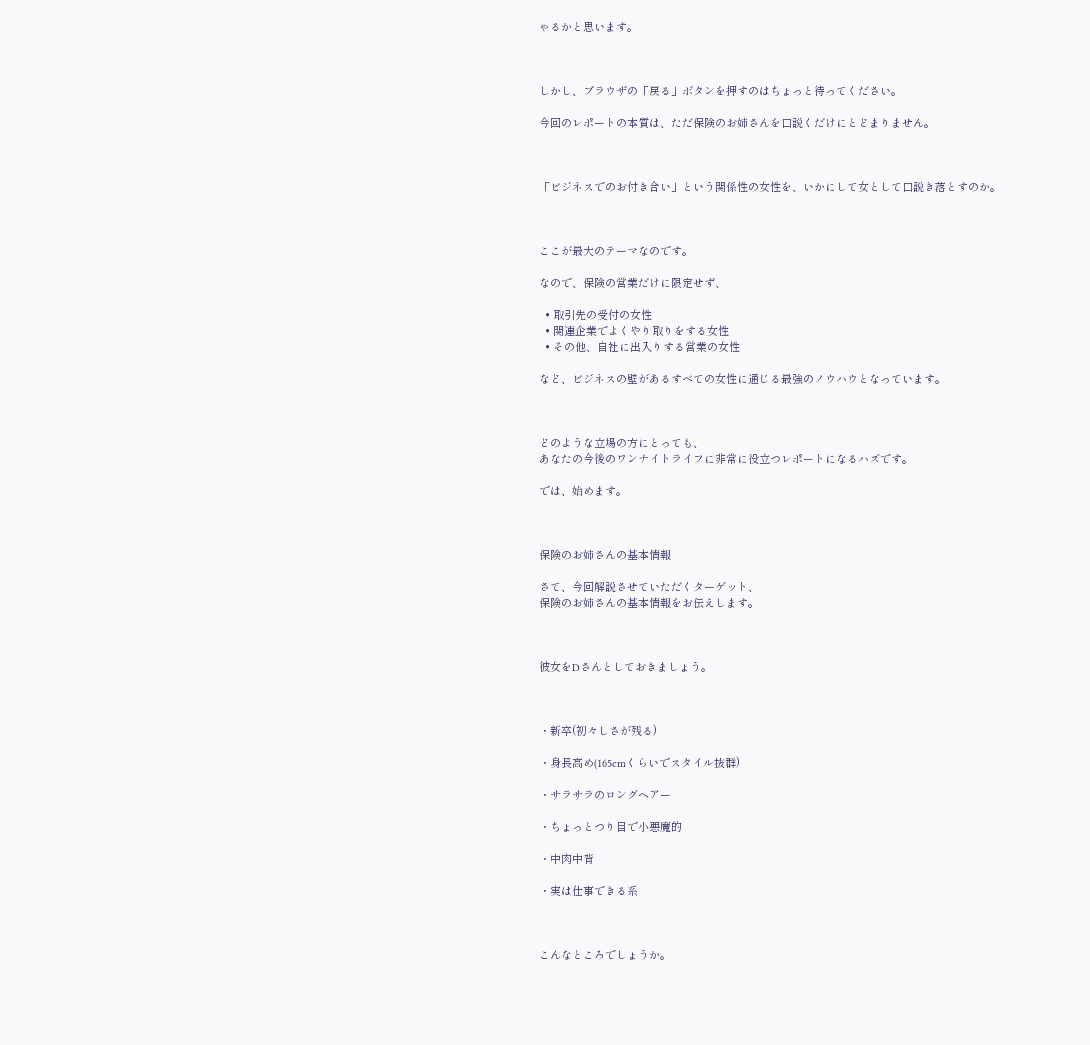ゃるかと思います。



しかし、ブラウザの「戻る」ボタンを押すのはちょっと待ってください。

今回のレポートの本質は、ただ保険のお姉さんを口説くだけにとどまりません。



「ビジネスでのお付き合い」という関係性の女性を、いかにして女として口説き落とすのか。



ここが最大のテーマなのです。

なので、保険の営業だけに限定せず、

  • 取引先の受付の女性
  • 関連企業でよくやり取りをする女性
  • その他、自社に出入りする営業の女性

など、ビジネスの壁があるすべての女性に通じる最強のノウハウとなっています。



どのような立場の方にとっても、
あなたの今後のワンナイトライフに非常に役立つレポートになるハズです。

では、始めます。



保険のお姉さんの基本情報

さて、今回解説させていただくターゲット、
保険のお姉さんの基本情報をお伝えします。



彼女をDさんとしておきましょう。



・新卒(初々しさが残る)

・身長高め(165cmくらいでスタイル抜群)

・サラサラのロングヘアー

・ちょっとつり目で小悪魔的

・中肉中背

・実は仕事できる系



こんなところでしょうか。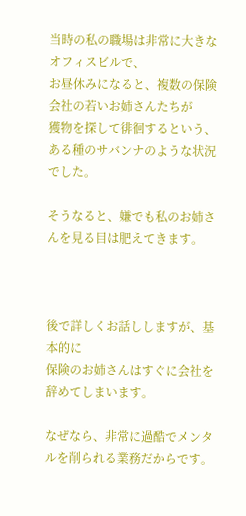当時の私の職場は非常に大きなオフィスビルで、
お昼休みになると、複数の保険会社の若いお姉さんたちが
獲物を探して徘徊するという、ある種のサバンナのような状況でした。

そうなると、嫌でも私のお姉さんを見る目は肥えてきます。



後で詳しくお話ししますが、基本的に
保険のお姉さんはすぐに会社を辞めてしまいます。

なぜなら、非常に過酷でメンタルを削られる業務だからです。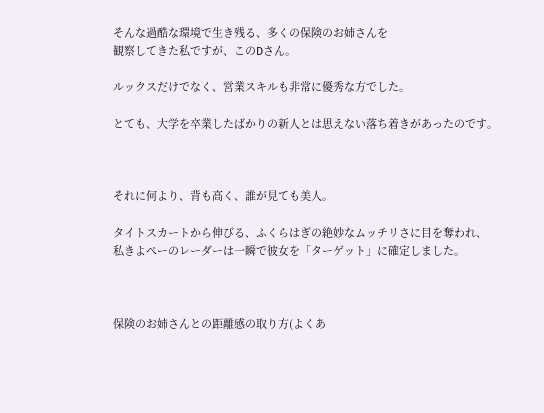そんな過酷な環境で生き残る、多くの保険のお姉さんを
観察してきた私ですが、このDさん。

ルックスだけでなく、営業スキルも非常に優秀な方でした。

とても、大学を卒業したばかりの新人とは思えない落ち着きがあったのです。



それに何より、背も高く、誰が見ても美人。

タイトスカートから伸びる、ふくらはぎの絶妙なムッチリさに目を奪われ、
私きよぺーのレーダーは一瞬で彼女を「ターゲット」に確定しました。



保険のお姉さんとの距離感の取り方(よくあ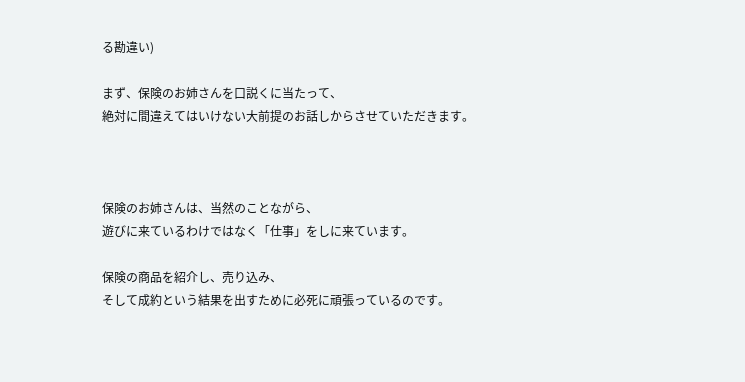る勘違い)

まず、保険のお姉さんを口説くに当たって、
絶対に間違えてはいけない大前提のお話しからさせていただきます。



保険のお姉さんは、当然のことながら、
遊びに来ているわけではなく「仕事」をしに来ています。

保険の商品を紹介し、売り込み、
そして成約という結果を出すために必死に頑張っているのです。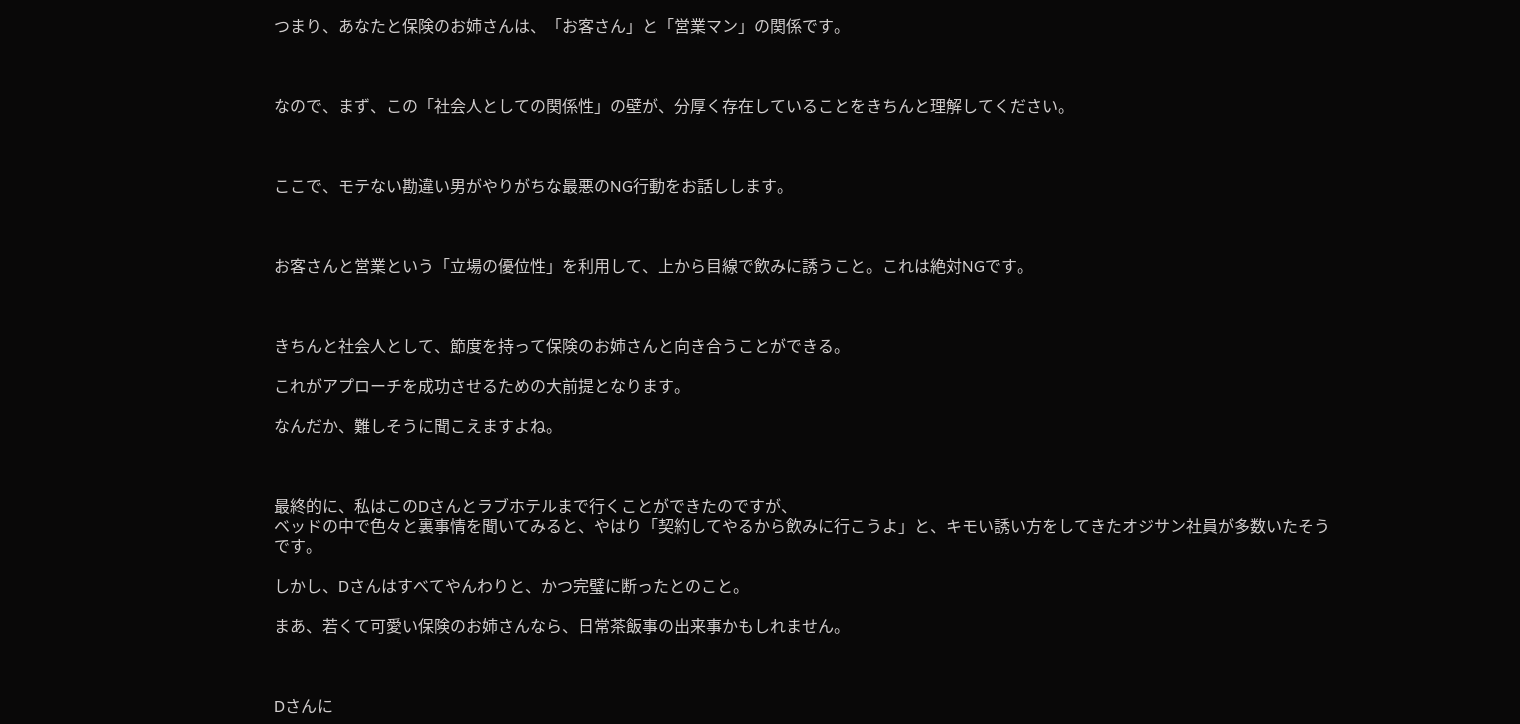つまり、あなたと保険のお姉さんは、「お客さん」と「営業マン」の関係です。



なので、まず、この「社会人としての関係性」の壁が、分厚く存在していることをきちんと理解してください。



ここで、モテない勘違い男がやりがちな最悪のNG行動をお話しします。



お客さんと営業という「立場の優位性」を利用して、上から目線で飲みに誘うこと。これは絶対NGです。



きちんと社会人として、節度を持って保険のお姉さんと向き合うことができる。

これがアプローチを成功させるための大前提となります。

なんだか、難しそうに聞こえますよね。



最終的に、私はこのDさんとラブホテルまで行くことができたのですが、
ベッドの中で色々と裏事情を聞いてみると、やはり「契約してやるから飲みに行こうよ」と、キモい誘い方をしてきたオジサン社員が多数いたそうです。

しかし、Dさんはすべてやんわりと、かつ完璧に断ったとのこと。

まあ、若くて可愛い保険のお姉さんなら、日常茶飯事の出来事かもしれません。



Dさんに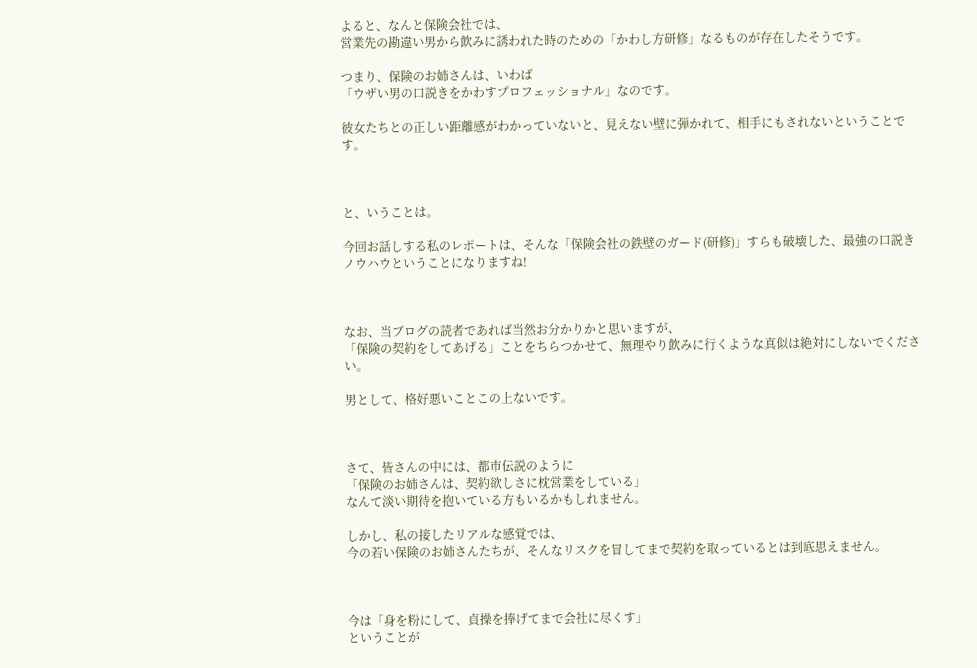よると、なんと保険会社では、
営業先の勘違い男から飲みに誘われた時のための「かわし方研修」なるものが存在したそうです。

つまり、保険のお姉さんは、いわば
「ウザい男の口説きをかわすプロフェッショナル」なのです。

彼女たちとの正しい距離感がわかっていないと、見えない壁に弾かれて、相手にもされないということです。



と、いうことは。

今回お話しする私のレポートは、そんな「保険会社の鉄壁のガード(研修)」すらも破壊した、最強の口説きノウハウということになりますね!



なお、当ブログの読者であれば当然お分かりかと思いますが、
「保険の契約をしてあげる」ことをちらつかせて、無理やり飲みに行くような真似は絶対にしないでください。

男として、格好悪いことこの上ないです。



さて、皆さんの中には、都市伝説のように
「保険のお姉さんは、契約欲しさに枕営業をしている」
なんて淡い期待を抱いている方もいるかもしれません。

しかし、私の接したリアルな感覚では、
今の若い保険のお姉さんたちが、そんなリスクを冒してまで契約を取っているとは到底思えません。



今は「身を粉にして、貞操を捧げてまで会社に尽くす」
ということが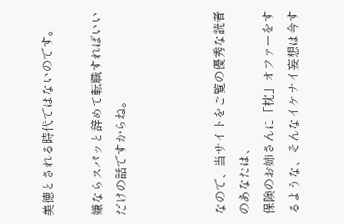美徳とされる時代ではないのです。

嫌ならスパッと辞めて転職すればいいだけの話ですからね。



なので、当サイトをご覧の優秀な読者のあなたは、
保険のお姉さんに「枕」オファーをするような、そんなイケナイ妄想は今す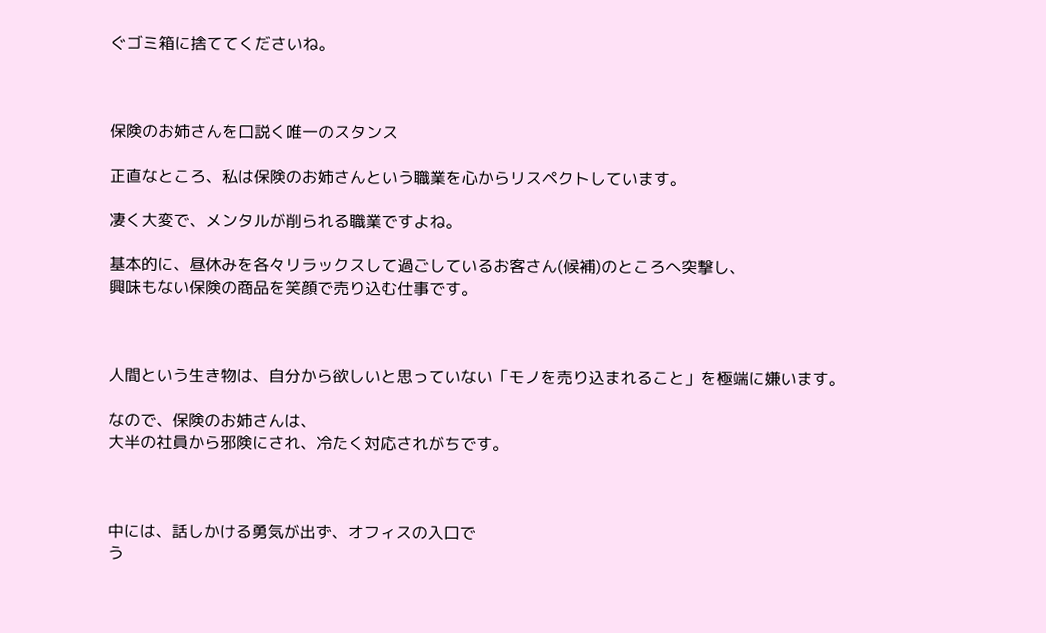ぐゴミ箱に捨ててくださいね。



保険のお姉さんを口説く唯一のスタンス

正直なところ、私は保険のお姉さんという職業を心からリスペクトしています。

凄く大変で、メンタルが削られる職業ですよね。

基本的に、昼休みを各々リラックスして過ごしているお客さん(候補)のところへ突撃し、
興味もない保険の商品を笑顔で売り込む仕事です。



人間という生き物は、自分から欲しいと思っていない「モノを売り込まれること」を極端に嫌います。

なので、保険のお姉さんは、
大半の社員から邪険にされ、冷たく対応されがちです。



中には、話しかける勇気が出ず、オフィスの入口で
う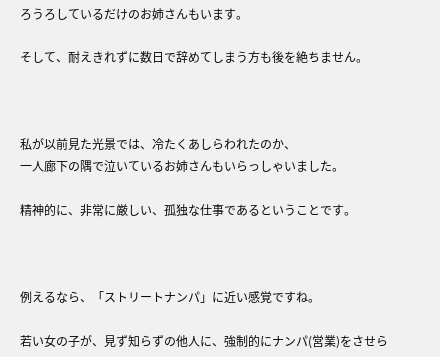ろうろしているだけのお姉さんもいます。

そして、耐えきれずに数日で辞めてしまう方も後を絶ちません。



私が以前見た光景では、冷たくあしらわれたのか、
一人廊下の隅で泣いているお姉さんもいらっしゃいました。

精神的に、非常に厳しい、孤独な仕事であるということです。



例えるなら、「ストリートナンパ」に近い感覚ですね。

若い女の子が、見ず知らずの他人に、強制的にナンパ(営業)をさせら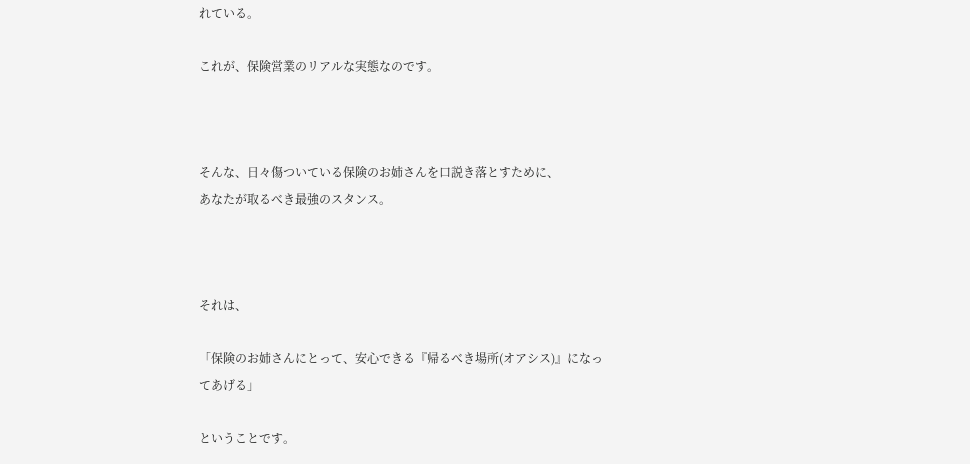れている。

これが、保険営業のリアルな実態なのです。



そんな、日々傷ついている保険のお姉さんを口説き落とすために、
あなたが取るべき最強のスタンス。



それは、

「保険のお姉さんにとって、安心できる『帰るべき場所(オアシス)』になってあげる」

ということです。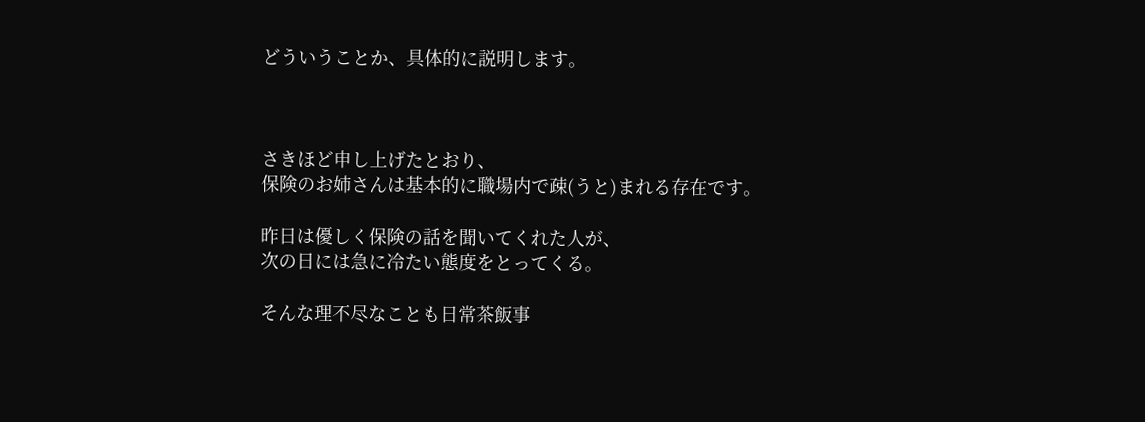どういうことか、具体的に説明します。



さきほど申し上げたとおり、
保険のお姉さんは基本的に職場内で疎(うと)まれる存在です。

昨日は優しく保険の話を聞いてくれた人が、
次の日には急に冷たい態度をとってくる。

そんな理不尽なことも日常茶飯事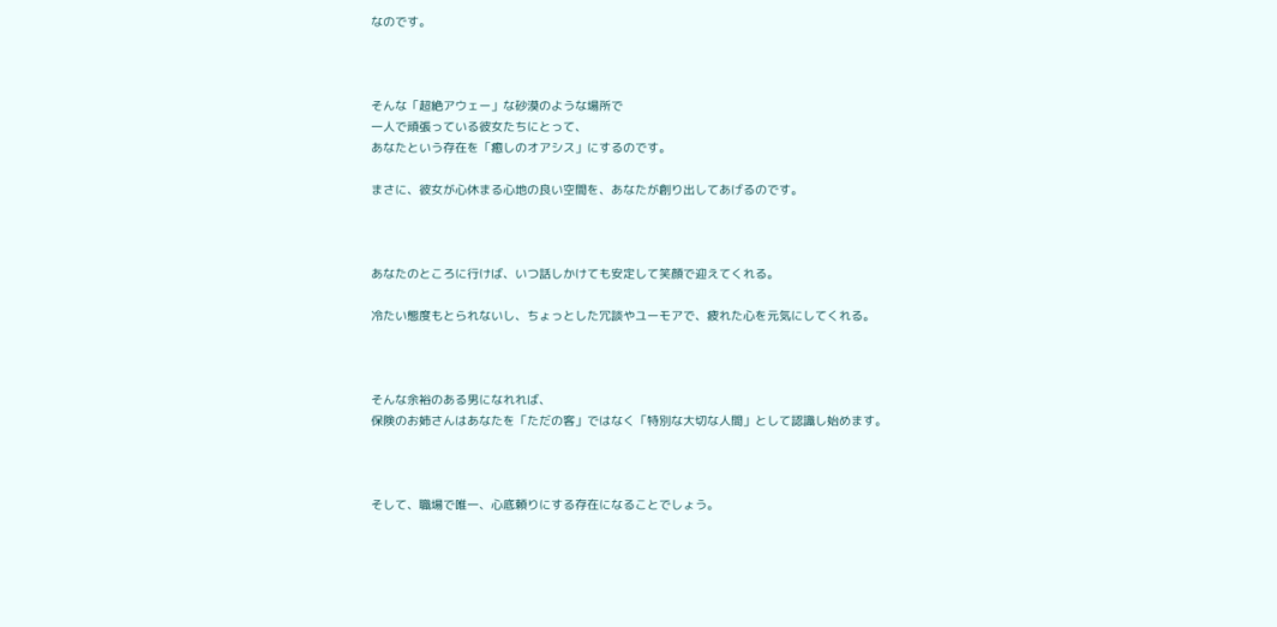なのです。



そんな「超絶アウェー」な砂漠のような場所で
一人で頑張っている彼女たちにとって、
あなたという存在を「癒しのオアシス」にするのです。

まさに、彼女が心休まる心地の良い空間を、あなたが創り出してあげるのです。



あなたのところに行けば、いつ話しかけても安定して笑顔で迎えてくれる。

冷たい態度もとられないし、ちょっとした冗談やユーモアで、疲れた心を元気にしてくれる。



そんな余裕のある男になれれば、
保険のお姉さんはあなたを「ただの客」ではなく「特別な大切な人間」として認識し始めます。



そして、職場で唯一、心底頼りにする存在になることでしょう。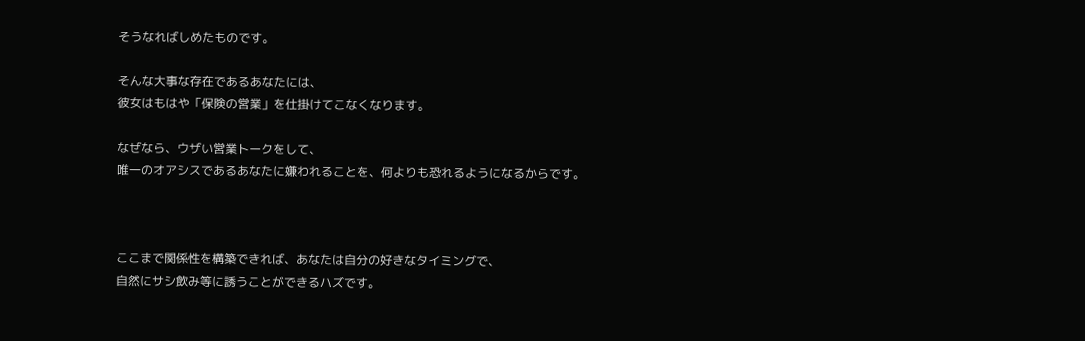そうなればしめたものです。

そんな大事な存在であるあなたには、
彼女はもはや「保険の営業」を仕掛けてこなくなります。

なぜなら、ウザい営業トークをして、
唯一のオアシスであるあなたに嫌われることを、何よりも恐れるようになるからです。



ここまで関係性を構築できれば、あなたは自分の好きなタイミングで、
自然にサシ飲み等に誘うことができるハズです。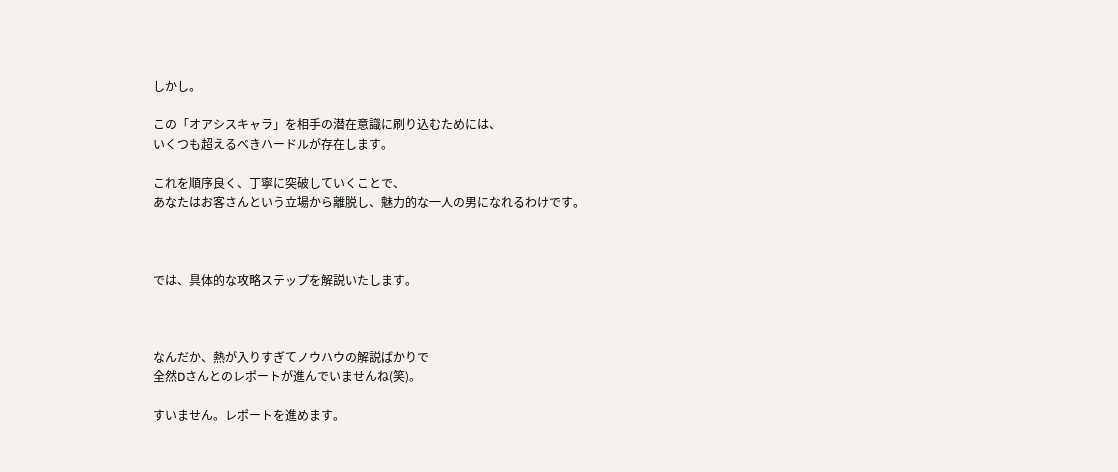しかし。

この「オアシスキャラ」を相手の潜在意識に刷り込むためには、
いくつも超えるべきハードルが存在します。

これを順序良く、丁寧に突破していくことで、
あなたはお客さんという立場から離脱し、魅力的な一人の男になれるわけです。



では、具体的な攻略ステップを解説いたします。



なんだか、熱が入りすぎてノウハウの解説ばかりで
全然Dさんとのレポートが進んでいませんね(笑)。

すいません。レポートを進めます。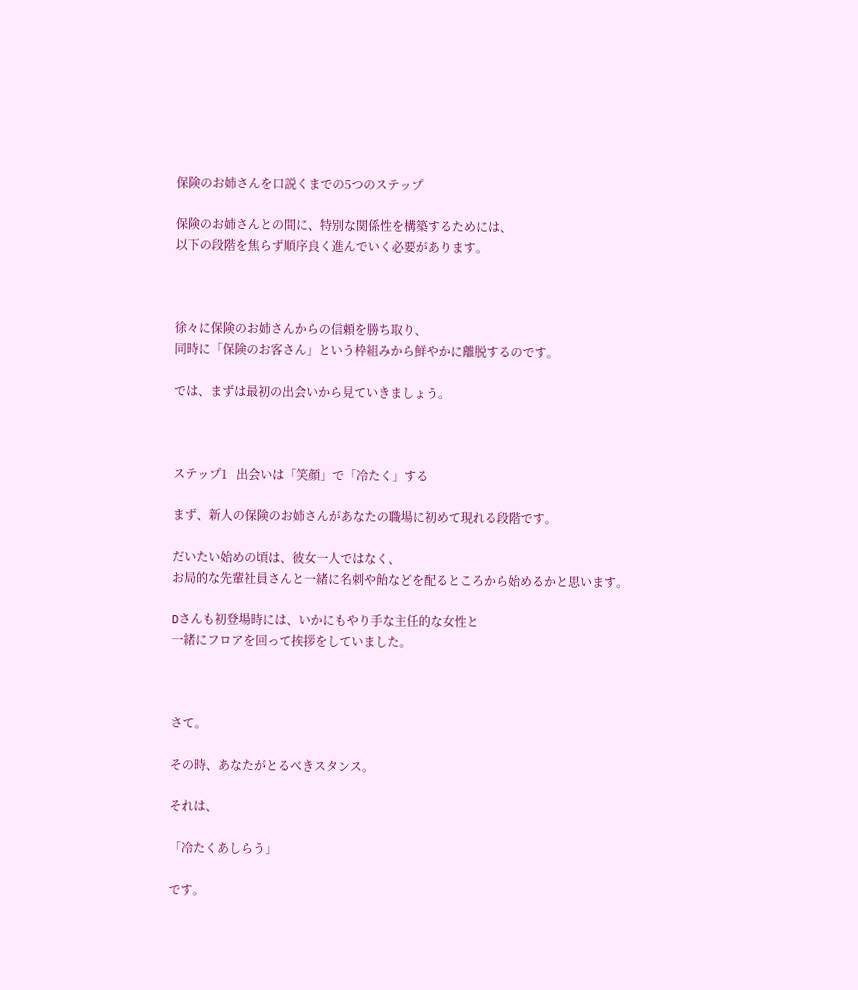保険のお姉さんを口説くまでの5つのステップ

保険のお姉さんとの間に、特別な関係性を構築するためには、
以下の段階を焦らず順序良く進んでいく必要があります。



徐々に保険のお姉さんからの信頼を勝ち取り、
同時に「保険のお客さん」という枠組みから鮮やかに離脱するのです。

では、まずは最初の出会いから見ていきましょう。



ステップ1   出会いは「笑顔」で「冷たく」する

まず、新人の保険のお姉さんがあなたの職場に初めて現れる段階です。

だいたい始めの頃は、彼女一人ではなく、
お局的な先輩社員さんと一緒に名刺や飴などを配るところから始めるかと思います。

Dさんも初登場時には、いかにもやり手な主任的な女性と
一緒にフロアを回って挨拶をしていました。



さて。

その時、あなたがとるべきスタンス。

それは、

「冷たくあしらう」

です。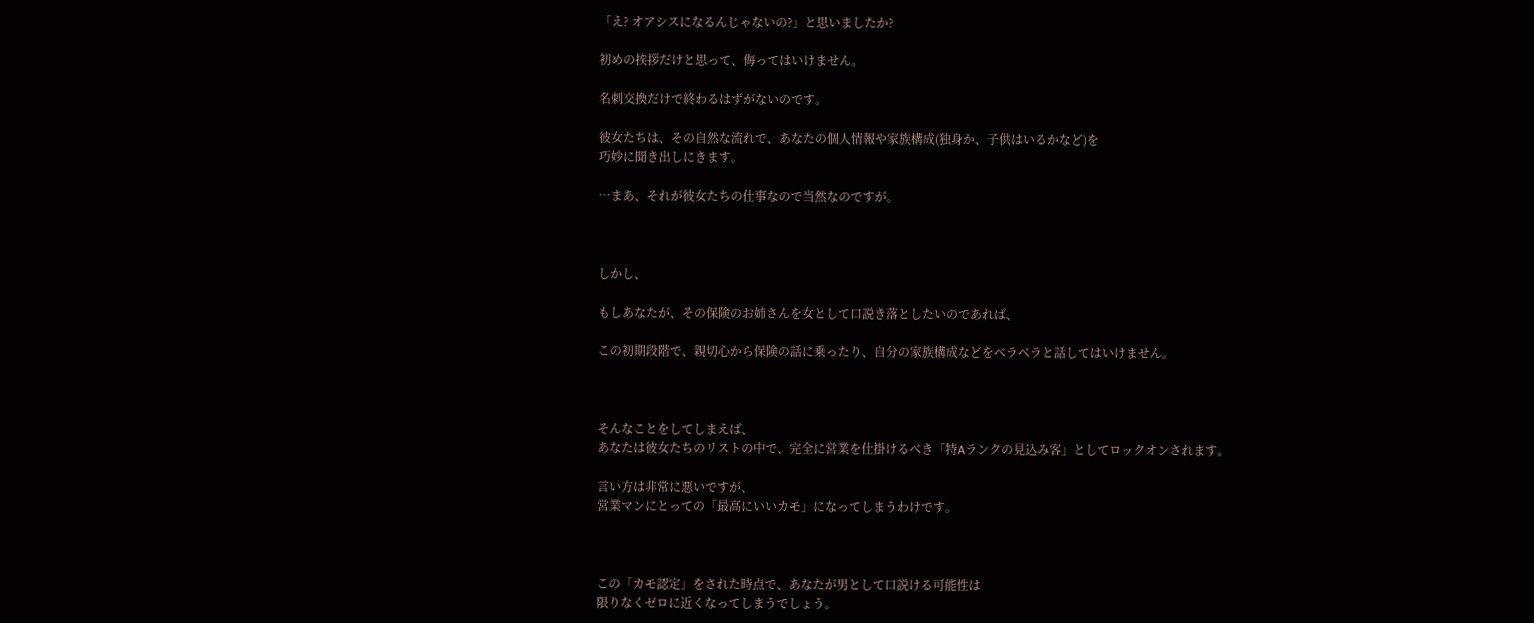「え? オアシスになるんじゃないの?」と思いましたか?

初めの挨拶だけと思って、侮ってはいけません。

名刺交換だけで終わるはずがないのです。

彼女たちは、その自然な流れで、あなたの個人情報や家族構成(独身か、子供はいるかなど)を
巧妙に聞き出しにきます。

…まあ、それが彼女たちの仕事なので当然なのですが。



しかし、

もしあなたが、その保険のお姉さんを女として口説き落としたいのであれば、

この初期段階で、親切心から保険の話に乗ったり、自分の家族構成などをベラベラと話してはいけません。



そんなことをしてしまえば、
あなたは彼女たちのリストの中で、完全に営業を仕掛けるべき「特Aランクの見込み客」としてロックオンされます。

言い方は非常に悪いですが、
営業マンにとっての「最高にいいカモ」になってしまうわけです。



この「カモ認定」をされた時点で、あなたが男として口説ける可能性は
限りなくゼロに近くなってしまうでしょう。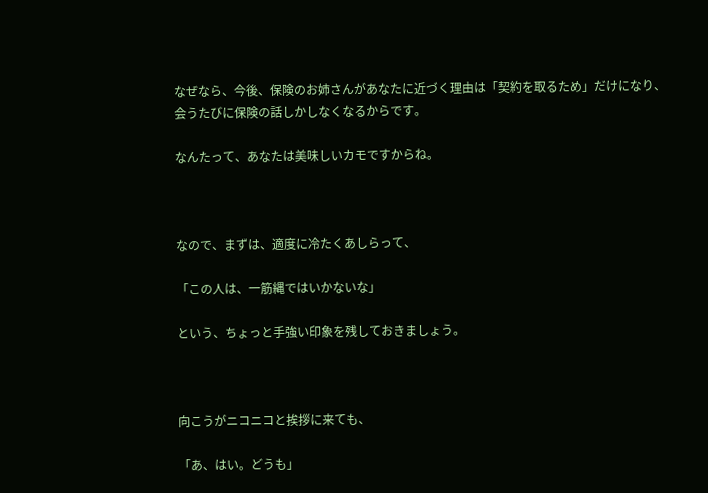なぜなら、今後、保険のお姉さんがあなたに近づく理由は「契約を取るため」だけになり、
会うたびに保険の話しかしなくなるからです。

なんたって、あなたは美味しいカモですからね。



なので、まずは、適度に冷たくあしらって、

「この人は、一筋縄ではいかないな」

という、ちょっと手強い印象を残しておきましょう。



向こうがニコニコと挨拶に来ても、

「あ、はい。どうも」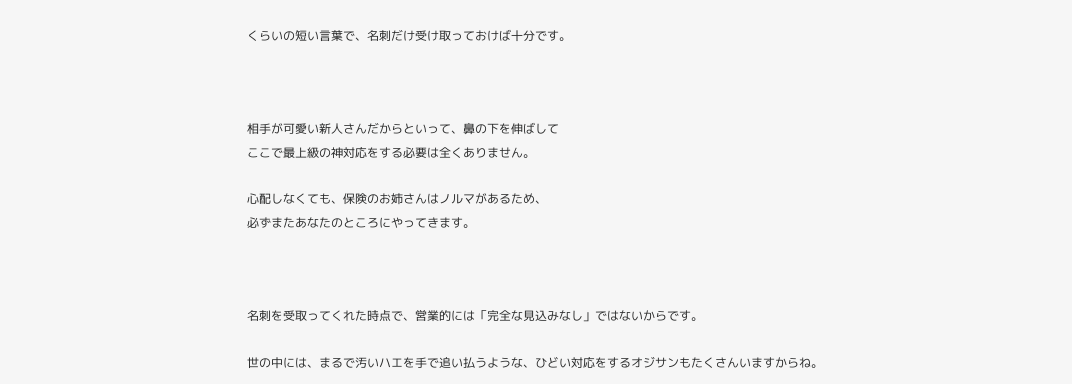くらいの短い言葉で、名刺だけ受け取っておけば十分です。



相手が可愛い新人さんだからといって、鼻の下を伸ばして
ここで最上級の神対応をする必要は全くありません。

心配しなくても、保険のお姉さんはノルマがあるため、
必ずまたあなたのところにやってきます。



名刺を受取ってくれた時点で、営業的には「完全な見込みなし」ではないからです。

世の中には、まるで汚いハエを手で追い払うような、ひどい対応をするオジサンもたくさんいますからね。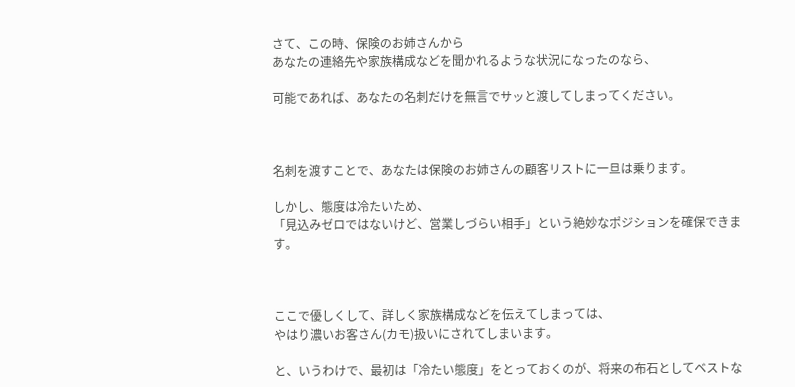さて、この時、保険のお姉さんから
あなたの連絡先や家族構成などを聞かれるような状況になったのなら、

可能であれば、あなたの名刺だけを無言でサッと渡してしまってください。



名刺を渡すことで、あなたは保険のお姉さんの顧客リストに一旦は乗ります。

しかし、態度は冷たいため、
「見込みゼロではないけど、営業しづらい相手」という絶妙なポジションを確保できます。



ここで優しくして、詳しく家族構成などを伝えてしまっては、
やはり濃いお客さん(カモ)扱いにされてしまいます。

と、いうわけで、最初は「冷たい態度」をとっておくのが、将来の布石としてベストな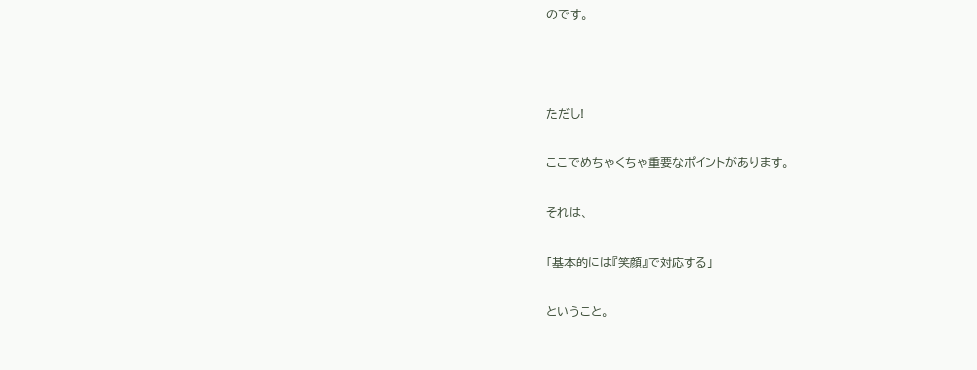のです。



ただし!

ここでめちゃくちゃ重要なポイントがあります。

それは、

「基本的には『笑顔』で対応する」

ということ。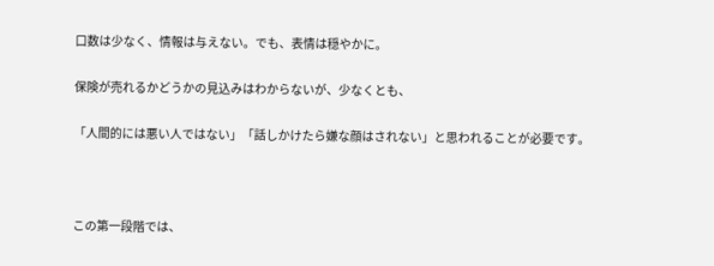口数は少なく、情報は与えない。でも、表情は穏やかに。

保険が売れるかどうかの見込みはわからないが、少なくとも、

「人間的には悪い人ではない」「話しかけたら嫌な顔はされない」と思われることが必要です。



この第一段階では、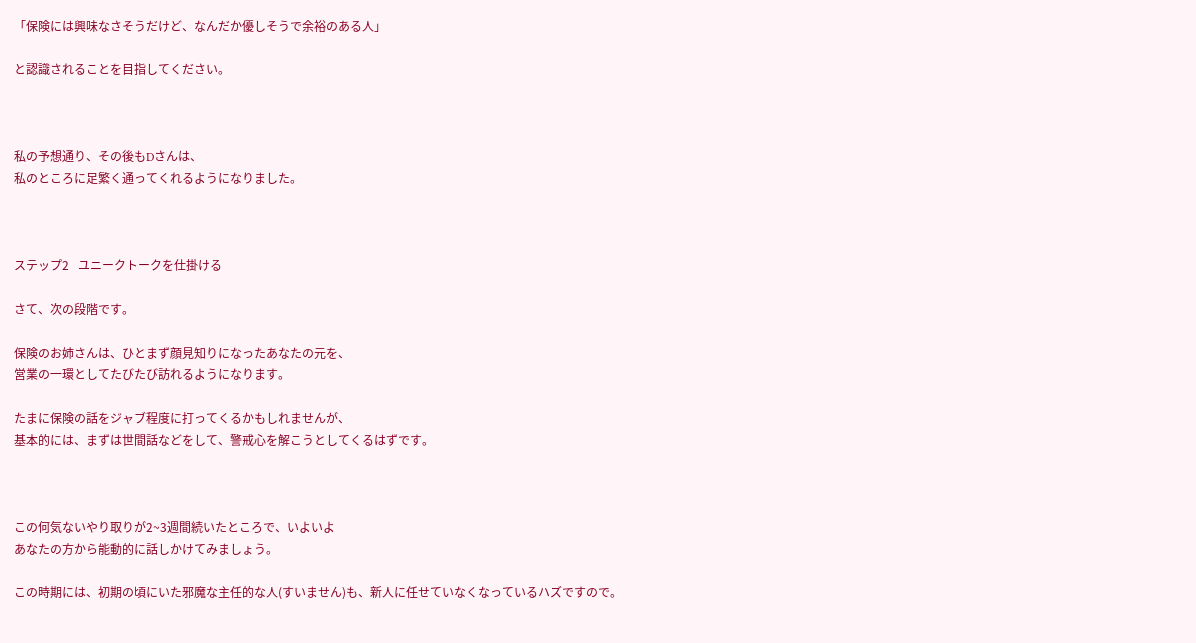「保険には興味なさそうだけど、なんだか優しそうで余裕のある人」

と認識されることを目指してください。



私の予想通り、その後もDさんは、
私のところに足繁く通ってくれるようになりました。



ステップ2   ユニークトークを仕掛ける

さて、次の段階です。

保険のお姉さんは、ひとまず顔見知りになったあなたの元を、
営業の一環としてたびたび訪れるようになります。

たまに保険の話をジャブ程度に打ってくるかもしれませんが、
基本的には、まずは世間話などをして、警戒心を解こうとしてくるはずです。



この何気ないやり取りが2~3週間続いたところで、いよいよ
あなたの方から能動的に話しかけてみましょう。

この時期には、初期の頃にいた邪魔な主任的な人(すいません)も、新人に任せていなくなっているハズですので。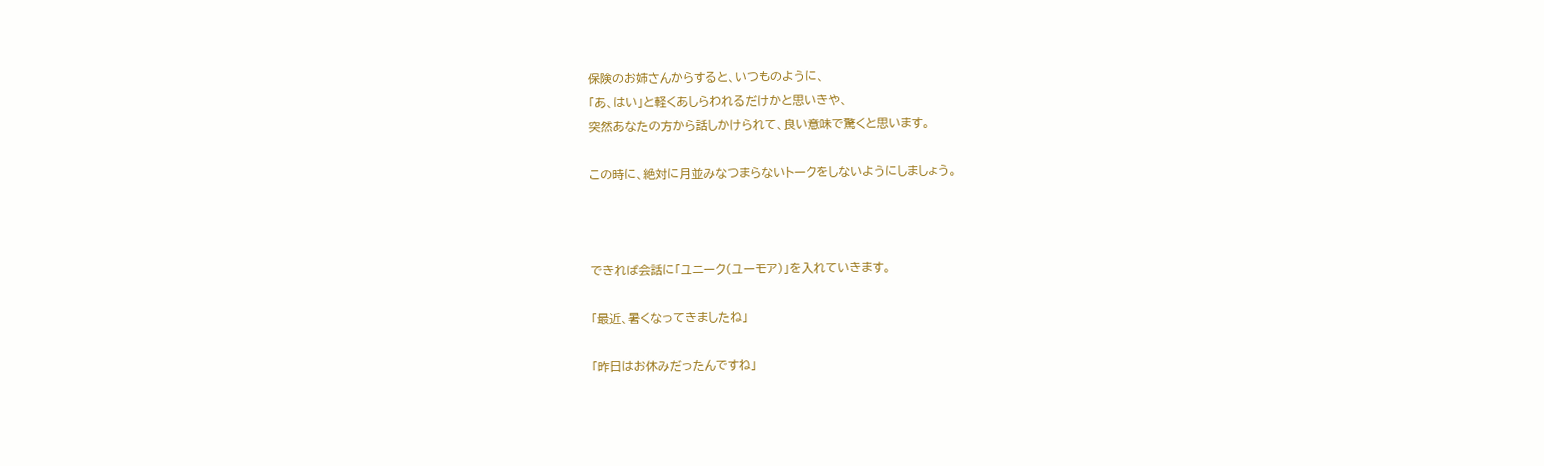保険のお姉さんからすると、いつものように、
「あ、はい」と軽くあしらわれるだけかと思いきや、
突然あなたの方から話しかけられて、良い意味で驚くと思います。

この時に、絶対に月並みなつまらないトークをしないようにしましょう。



できれば会話に「ユニーク(ユーモア)」を入れていきます。

「最近、暑くなってきましたね」

「昨日はお休みだったんですね」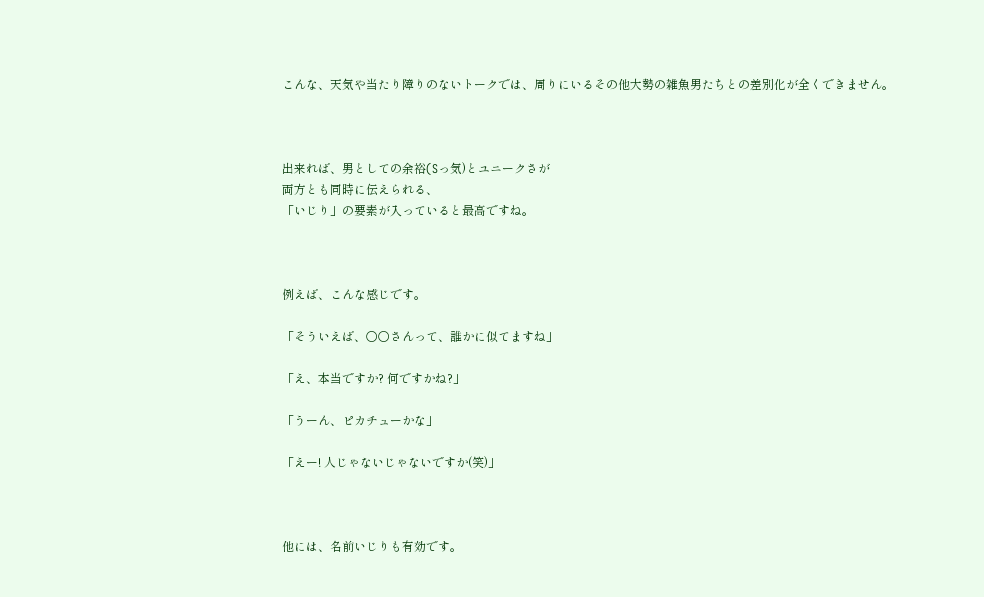こんな、天気や当たり障りのないトークでは、周りにいるその他大勢の雑魚男たちとの差別化が全くできません。



出来れば、男としての余裕(Sっ気)とユニークさが
両方とも同時に伝えられる、
「いじり」の要素が入っていると最高ですね。



例えば、こんな感じです。

「そういえば、○○さんって、誰かに似てますね」

「え、本当ですか? 何ですかね?」

「うーん、ピカチューかな」

「えー! 人じゃないじゃないですか(笑)」



他には、名前いじりも有効です。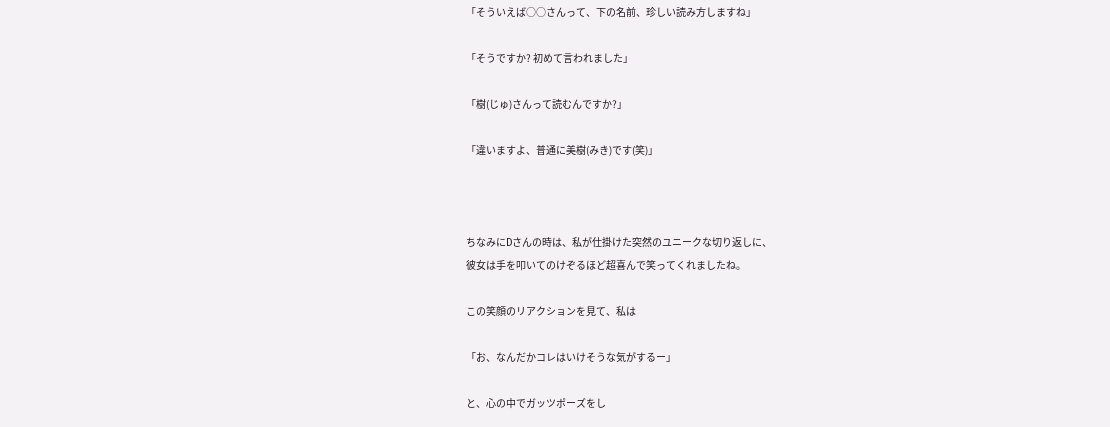「そういえば○○さんって、下の名前、珍しい読み方しますね」

「そうですか? 初めて言われました」

「樹(じゅ)さんって読むんですか?」

「違いますよ、普通に美樹(みき)です(笑)」



ちなみにDさんの時は、私が仕掛けた突然のユニークな切り返しに、
彼女は手を叩いてのけぞるほど超喜んで笑ってくれましたね。

この笑顔のリアクションを見て、私は

「お、なんだかコレはいけそうな気がするー」

と、心の中でガッツポーズをし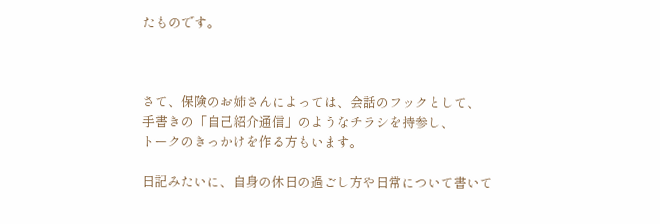たものです。



さて、保険のお姉さんによっては、会話のフックとして、
手書きの「自己紹介通信」のようなチラシを持参し、
トークのきっかけを作る方もいます。

日記みたいに、自身の休日の過ごし方や日常について書いて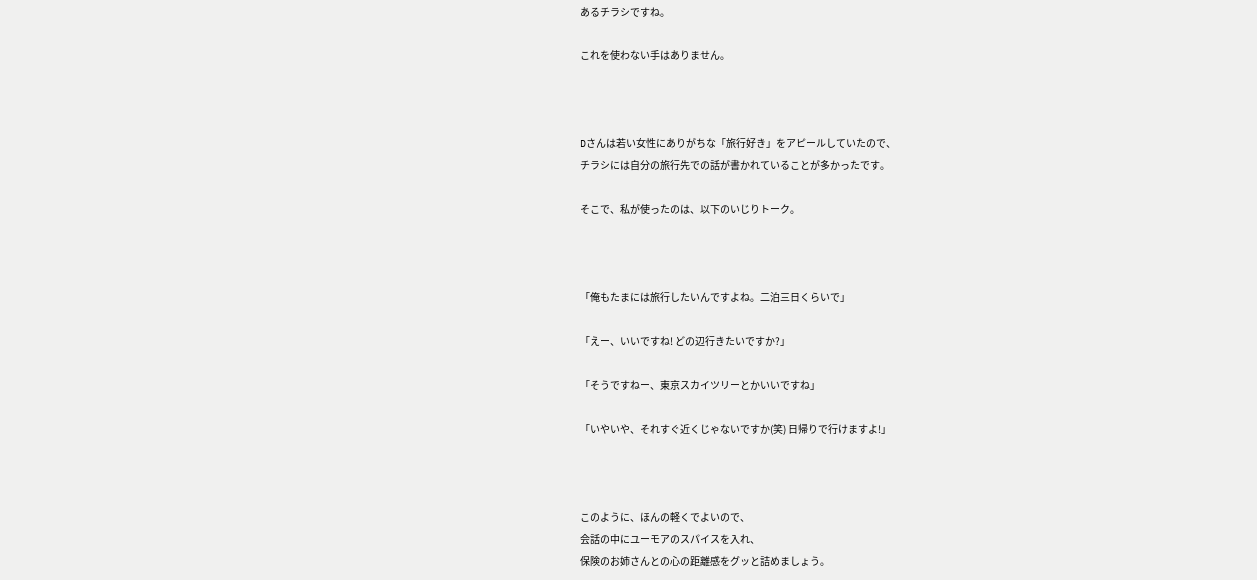あるチラシですね。

これを使わない手はありません。



Dさんは若い女性にありがちな「旅行好き」をアピールしていたので、
チラシには自分の旅行先での話が書かれていることが多かったです。

そこで、私が使ったのは、以下のいじりトーク。



「俺もたまには旅行したいんですよね。二泊三日くらいで」

「えー、いいですね! どの辺行きたいですか?」

「そうですねー、東京スカイツリーとかいいですね」

「いやいや、それすぐ近くじゃないですか(笑) 日帰りで行けますよ!」



このように、ほんの軽くでよいので、
会話の中にユーモアのスパイスを入れ、
保険のお姉さんとの心の距離感をグッと詰めましょう。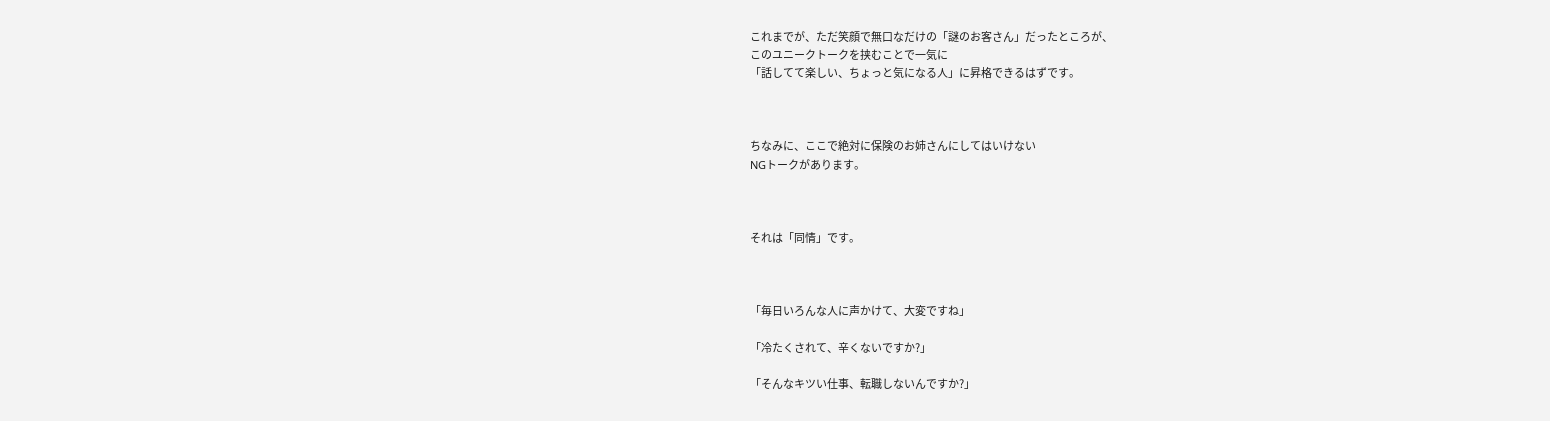これまでが、ただ笑顔で無口なだけの「謎のお客さん」だったところが、
このユニークトークを挟むことで一気に
「話してて楽しい、ちょっと気になる人」に昇格できるはずです。



ちなみに、ここで絶対に保険のお姉さんにしてはいけない
NGトークがあります。



それは「同情」です。



「毎日いろんな人に声かけて、大変ですね」

「冷たくされて、辛くないですか?」

「そんなキツい仕事、転職しないんですか?」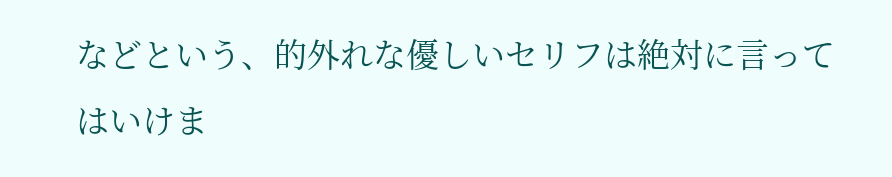などという、的外れな優しいセリフは絶対に言ってはいけま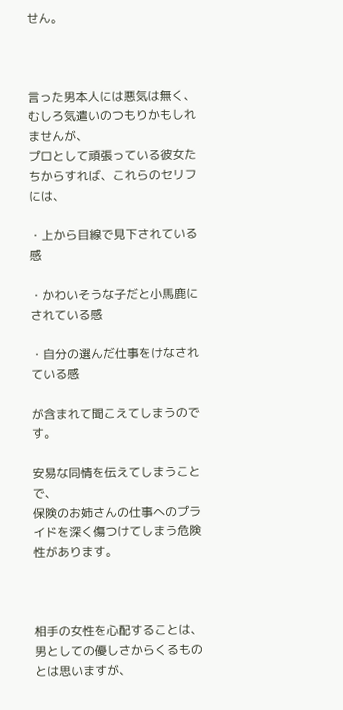せん。



言った男本人には悪気は無く、むしろ気遣いのつもりかもしれませんが、
プロとして頑張っている彼女たちからすれば、これらのセリフには、

・上から目線で見下されている感

・かわいそうな子だと小馬鹿にされている感

・自分の選んだ仕事をけなされている感

が含まれて聞こえてしまうのです。

安易な同情を伝えてしまうことで、
保険のお姉さんの仕事へのプライドを深く傷つけてしまう危険性があります。



相手の女性を心配することは、男としての優しさからくるものとは思いますが、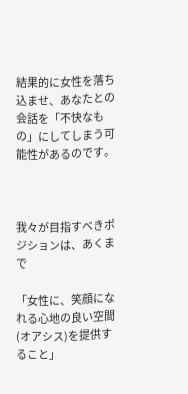結果的に女性を落ち込ませ、あなたとの会話を「不快なもの」にしてしまう可能性があるのです。



我々が目指すべきポジションは、あくまで

「女性に、笑顔になれる心地の良い空間(オアシス)を提供すること」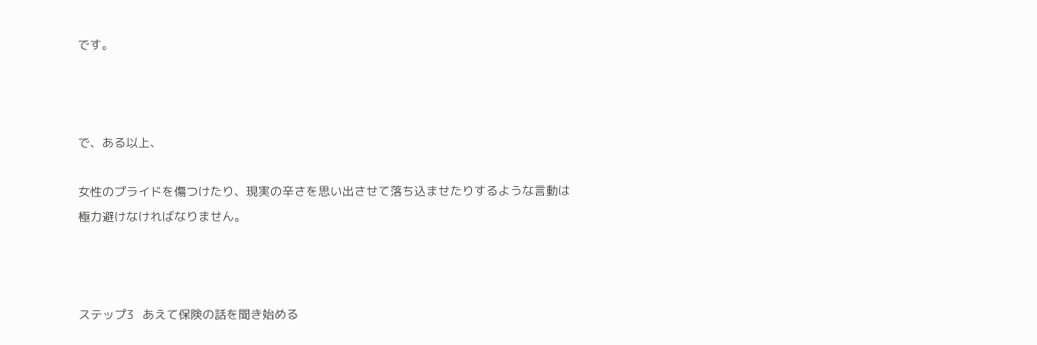です。



で、ある以上、

女性のプライドを傷つけたり、現実の辛さを思い出させて落ち込ませたりするような言動は
極力避けなければなりません。



ステップ3   あえて保険の話を聞き始める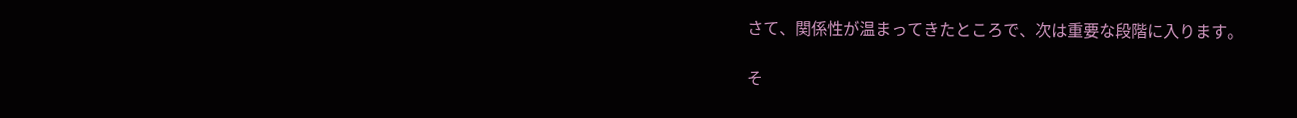さて、関係性が温まってきたところで、次は重要な段階に入ります。

そ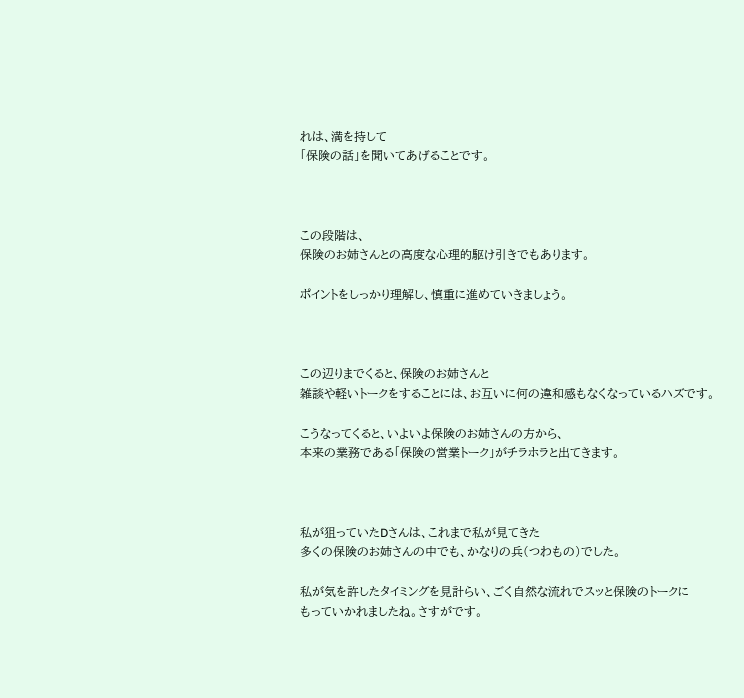れは、満を持して
「保険の話」を聞いてあげることです。



この段階は、
保険のお姉さんとの高度な心理的駆け引きでもあります。

ポイントをしっかり理解し、慎重に進めていきましょう。



この辺りまでくると、保険のお姉さんと
雑談や軽いトークをすることには、お互いに何の違和感もなくなっているハズです。

こうなってくると、いよいよ保険のお姉さんの方から、
本来の業務である「保険の営業トーク」がチラホラと出てきます。



私が狙っていたDさんは、これまで私が見てきた
多くの保険のお姉さんの中でも、かなりの兵(つわもの)でした。

私が気を許したタイミングを見計らい、ごく自然な流れでスッと保険のトークに
もっていかれましたね。さすがです。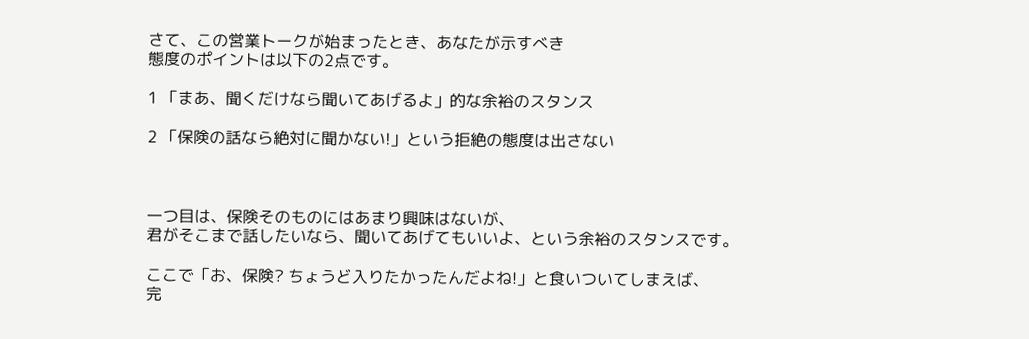さて、この営業トークが始まったとき、あなたが示すべき
態度のポイントは以下の2点です。

1 「まあ、聞くだけなら聞いてあげるよ」的な余裕のスタンス

2 「保険の話なら絶対に聞かない!」という拒絶の態度は出さない



一つ目は、保険そのものにはあまり興味はないが、
君がそこまで話したいなら、聞いてあげてもいいよ、という余裕のスタンスです。

ここで「お、保険? ちょうど入りたかったんだよね!」と食いついてしまえば、
完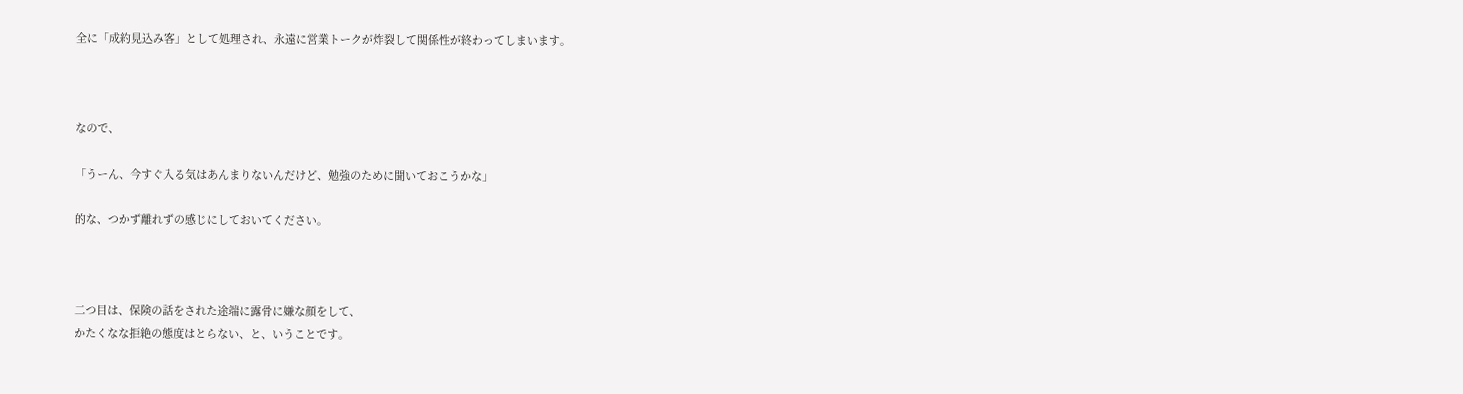全に「成約見込み客」として処理され、永遠に営業トークが炸裂して関係性が終わってしまいます。



なので、

「うーん、今すぐ入る気はあんまりないんだけど、勉強のために聞いておこうかな」

的な、つかず離れずの感じにしておいてください。



二つ目は、保険の話をされた途端に露骨に嫌な顔をして、
かたくなな拒絶の態度はとらない、と、いうことです。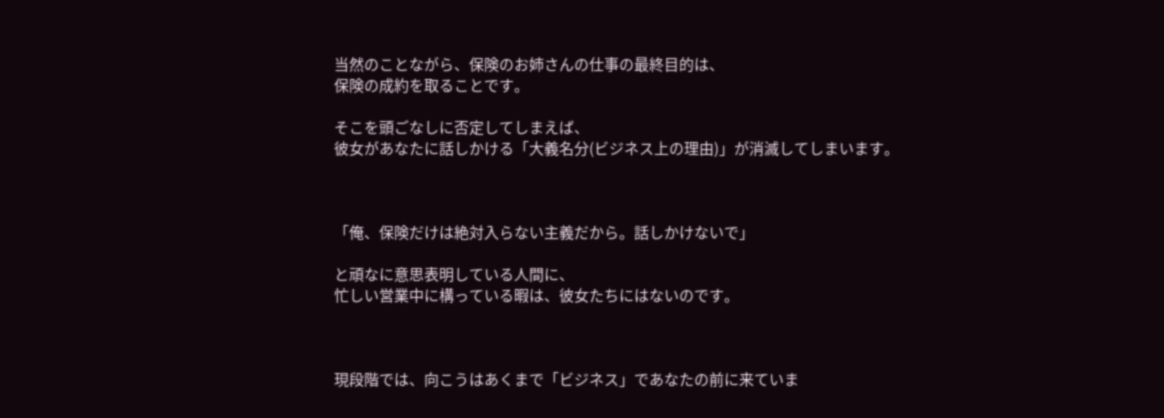当然のことながら、保険のお姉さんの仕事の最終目的は、
保険の成約を取ることです。

そこを頭ごなしに否定してしまえば、
彼女があなたに話しかける「大義名分(ビジネス上の理由)」が消滅してしまいます。



「俺、保険だけは絶対入らない主義だから。話しかけないで」

と頑なに意思表明している人間に、
忙しい営業中に構っている暇は、彼女たちにはないのです。



現段階では、向こうはあくまで「ビジネス」であなたの前に来ていま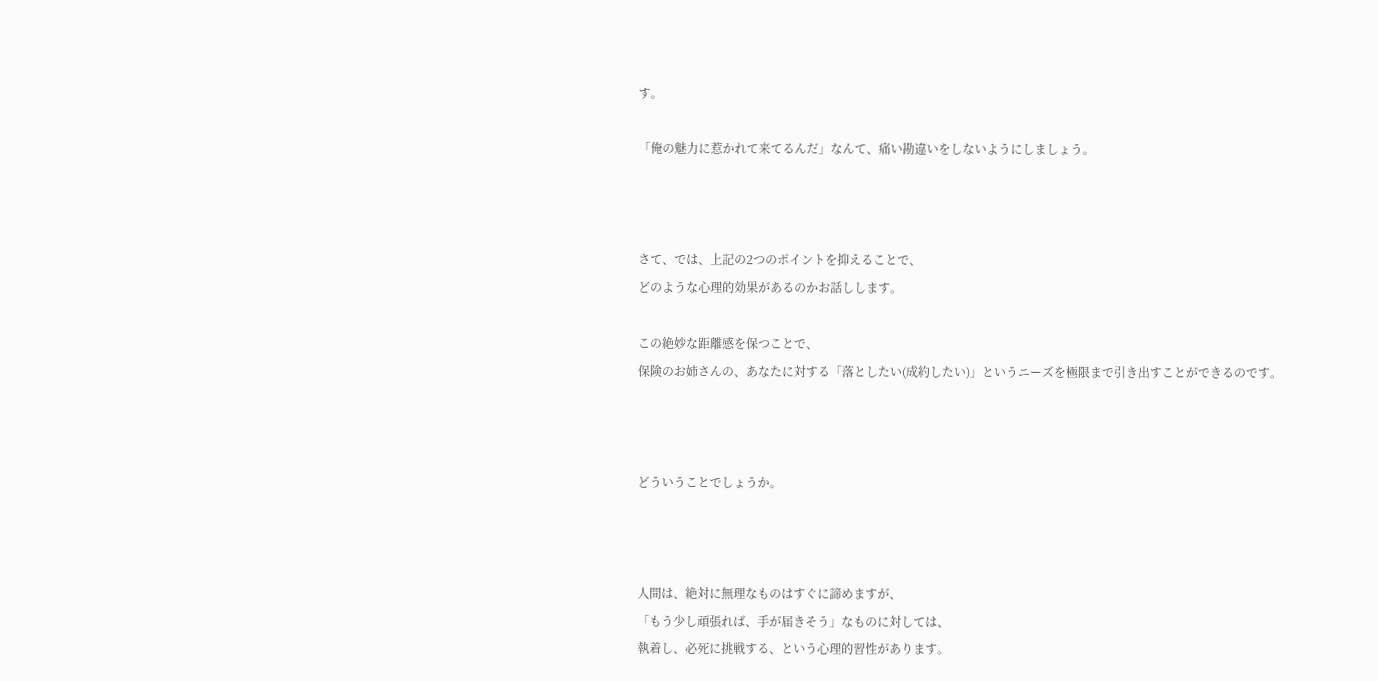す。

「俺の魅力に惹かれて来てるんだ」なんて、痛い勘違いをしないようにしましょう。



さて、では、上記の2つのポイントを抑えることで、
どのような心理的効果があるのかお話しします。

この絶妙な距離感を保つことで、
保険のお姉さんの、あなたに対する「落としたい(成約したい)」というニーズを極限まで引き出すことができるのです。



どういうことでしょうか。



人間は、絶対に無理なものはすぐに諦めますが、
「もう少し頑張れば、手が届きそう」なものに対しては、
執着し、必死に挑戦する、という心理的習性があります。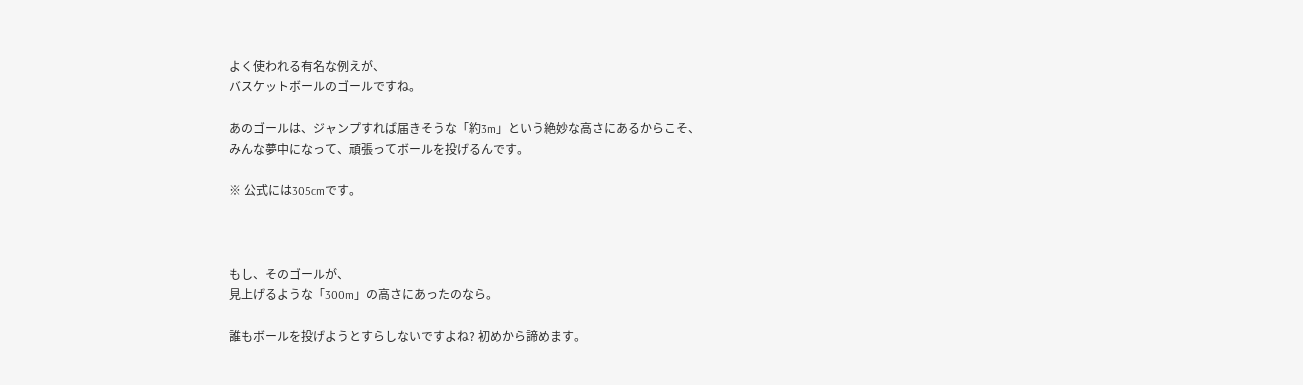よく使われる有名な例えが、
バスケットボールのゴールですね。

あのゴールは、ジャンプすれば届きそうな「約3m」という絶妙な高さにあるからこそ、
みんな夢中になって、頑張ってボールを投げるんです。

※ 公式には305cmです。



もし、そのゴールが、
見上げるような「300m」の高さにあったのなら。

誰もボールを投げようとすらしないですよね? 初めから諦めます。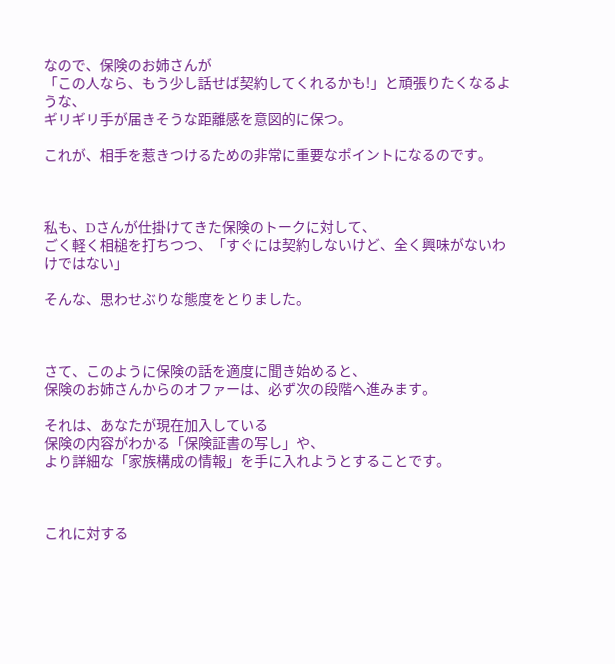なので、保険のお姉さんが
「この人なら、もう少し話せば契約してくれるかも!」と頑張りたくなるような、
ギリギリ手が届きそうな距離感を意図的に保つ。

これが、相手を惹きつけるための非常に重要なポイントになるのです。



私も、Dさんが仕掛けてきた保険のトークに対して、
ごく軽く相槌を打ちつつ、「すぐには契約しないけど、全く興味がないわけではない」

そんな、思わせぶりな態度をとりました。



さて、このように保険の話を適度に聞き始めると、
保険のお姉さんからのオファーは、必ず次の段階へ進みます。

それは、あなたが現在加入している
保険の内容がわかる「保険証書の写し」や、
より詳細な「家族構成の情報」を手に入れようとすることです。



これに対する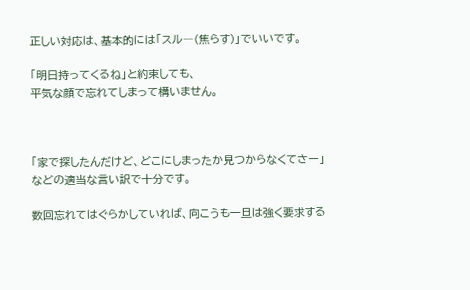正しい対応は、基本的には「スル―(焦らす)」でいいです。

「明日持ってくるね」と約束しても、
平気な顔で忘れてしまって構いません。



「家で探したんだけど、どこにしまったか見つからなくてさー」
などの適当な言い訳で十分です。

数回忘れてはぐらかしていれば、向こうも一旦は強く要求する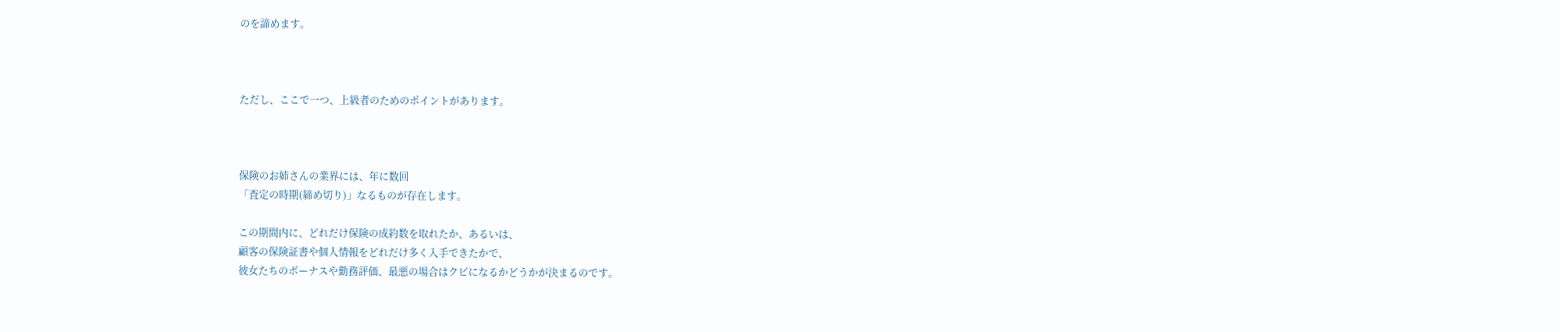のを諦めます。



ただし、ここで一つ、上級者のためのポイントがあります。



保険のお姉さんの業界には、年に数回
「査定の時期(締め切り)」なるものが存在します。

この期間内に、どれだけ保険の成約数を取れたか、あるいは、
顧客の保険証書や個人情報をどれだけ多く入手できたかで、
彼女たちのボーナスや勤務評価、最悪の場合はクビになるかどうかが決まるのです。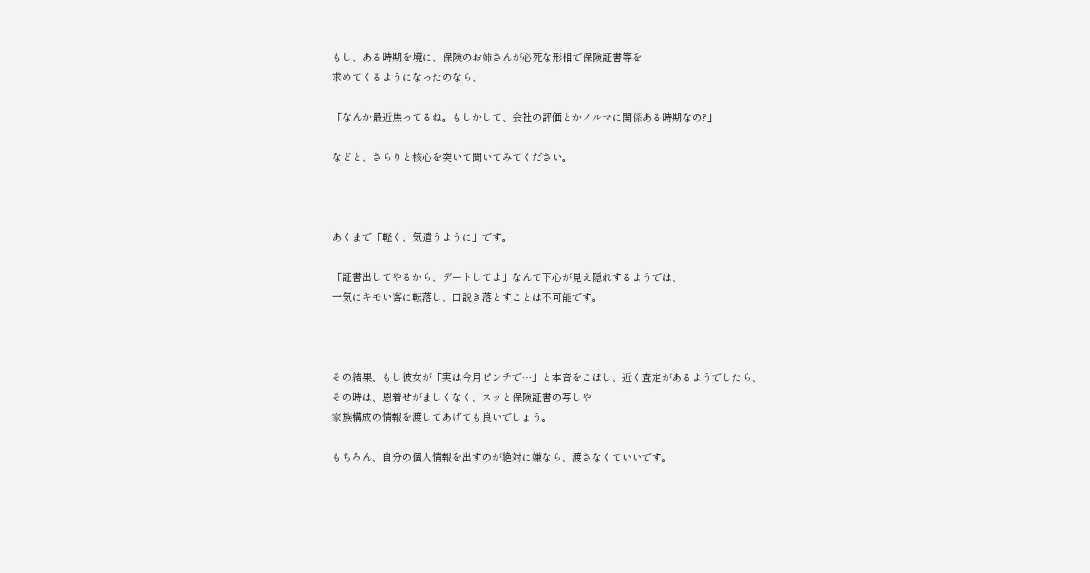もし、ある時期を境に、保険のお姉さんが必死な形相で保険証書等を
求めてくるようになったのなら、

「なんか最近焦ってるね。もしかして、会社の評価とかノルマに関係ある時期なの?」

などと、さらりと核心を突いて聞いてみてください。



あくまで「軽く、気遣うように」です。

「証書出してやるから、デートしてよ」なんて下心が見え隠れするようでは、
一気にキモい客に転落し、口説き落とすことは不可能です。



その結果、もし彼女が「実は今月ピンチで…」と本音をこぼし、近く査定があるようでしたら、
その時は、恩着せがましくなく、スッと保険証書の写しや
家族構成の情報を渡してあげても良いでしょう。

もちろん、自分の個人情報を出すのが絶対に嫌なら、渡さなくていいです。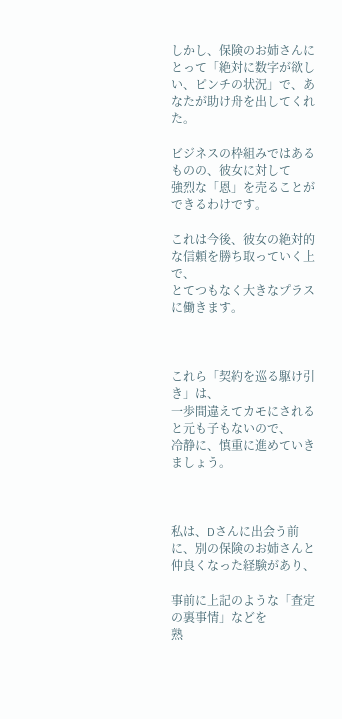しかし、保険のお姉さんにとって「絶対に数字が欲しい、ピンチの状況」で、あなたが助け舟を出してくれた。

ビジネスの枠組みではあるものの、彼女に対して
強烈な「恩」を売ることができるわけです。

これは今後、彼女の絶対的な信頼を勝ち取っていく上で、
とてつもなく大きなプラスに働きます。



これら「契約を巡る駆け引き」は、
一歩間違えてカモにされると元も子もないので、
冷静に、慎重に進めていきましょう。



私は、Dさんに出会う前に、別の保険のお姉さんと仲良くなった経験があり、

事前に上記のような「査定の裏事情」などを
熟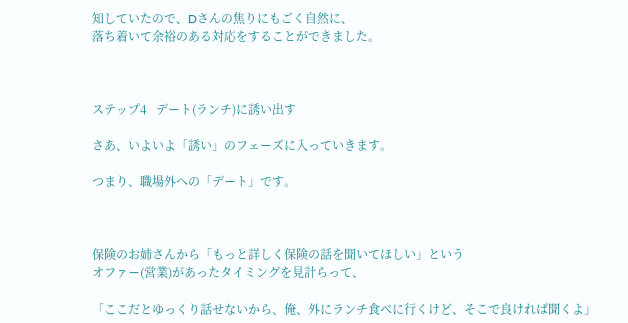知していたので、Dさんの焦りにもごく自然に、
落ち着いて余裕のある対応をすることができました。



ステップ4   デート(ランチ)に誘い出す

さあ、いよいよ「誘い」のフェーズに入っていきます。

つまり、職場外への「デート」です。



保険のお姉さんから「もっと詳しく保険の話を聞いてほしい」という
オファー(営業)があったタイミングを見計らって、

「ここだとゆっくり話せないから、俺、外にランチ食べに行くけど、そこで良ければ聞くよ」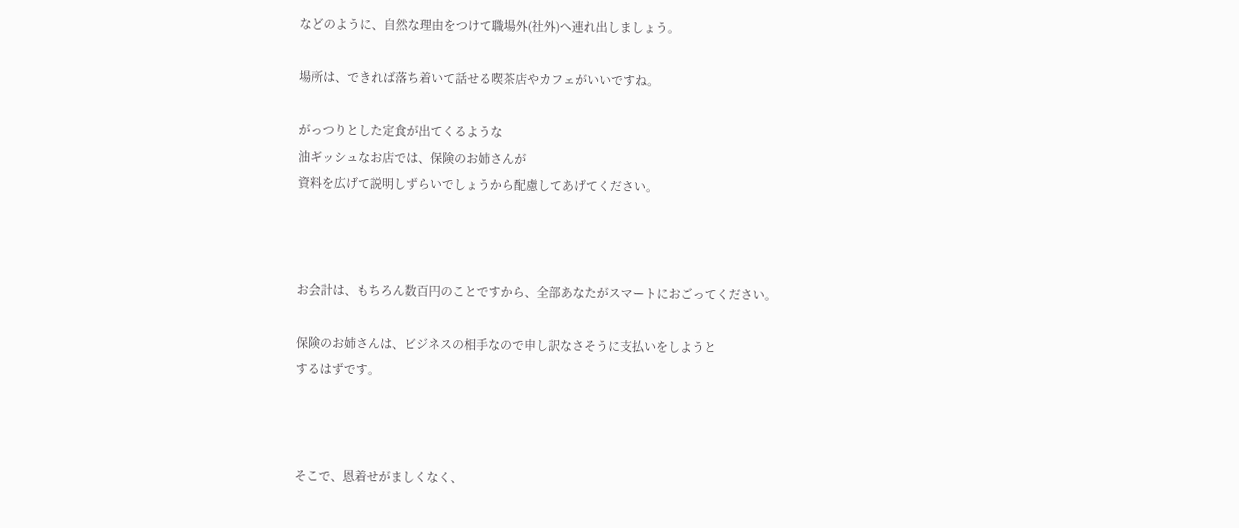などのように、自然な理由をつけて職場外(社外)へ連れ出しましょう。

場所は、できれば落ち着いて話せる喫茶店やカフェがいいですね。

がっつりとした定食が出てくるような
油ギッシュなお店では、保険のお姉さんが
資料を広げて説明しずらいでしょうから配慮してあげてください。



お会計は、もちろん数百円のことですから、全部あなたがスマートにおごってください。

保険のお姉さんは、ビジネスの相手なので申し訳なさそうに支払いをしようと
するはずです。



そこで、恩着せがましくなく、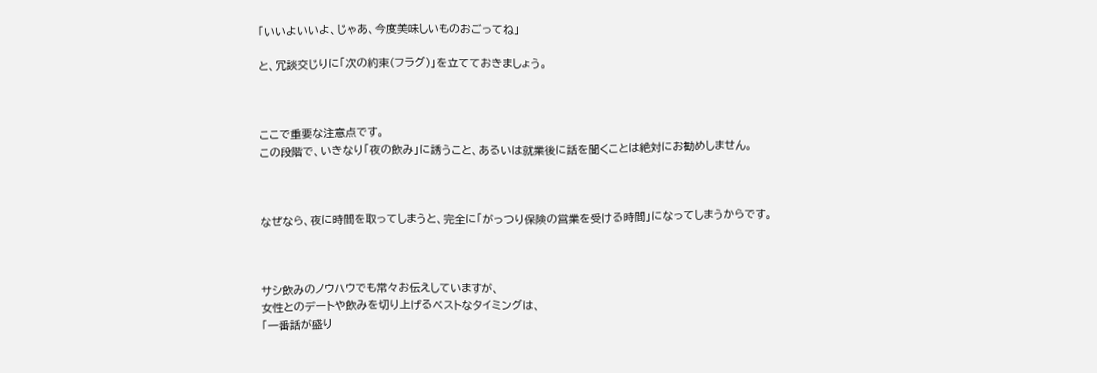「いいよいいよ、じゃあ、今度美味しいものおごってね」

と、冗談交じりに「次の約束(フラグ)」を立てておきましょう。



ここで重要な注意点です。
この段階で、いきなり「夜の飲み」に誘うこと、あるいは就業後に話を聞くことは絶対にお勧めしません。



なぜなら、夜に時間を取ってしまうと、完全に「がっつり保険の営業を受ける時間」になってしまうからです。



サシ飲みのノウハウでも常々お伝えしていますが、
女性とのデートや飲みを切り上げるベストなタイミングは、
「一番話が盛り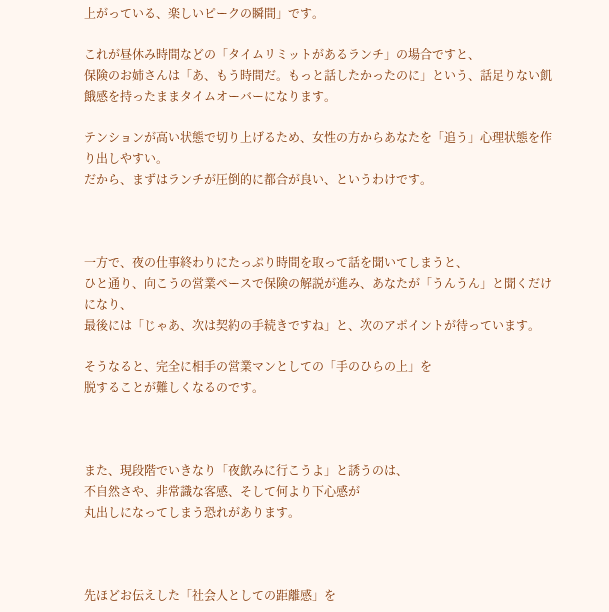上がっている、楽しいピークの瞬間」です。

これが昼休み時間などの「タイムリミットがあるランチ」の場合ですと、
保険のお姉さんは「あ、もう時間だ。もっと話したかったのに」という、話足りない飢餓感を持ったままタイムオーバーになります。

テンションが高い状態で切り上げるため、女性の方からあなたを「追う」心理状態を作り出しやすい。
だから、まずはランチが圧倒的に都合が良い、というわけです。



一方で、夜の仕事終わりにたっぷり時間を取って話を聞いてしまうと、
ひと通り、向こうの営業ペースで保険の解説が進み、あなたが「うんうん」と聞くだけになり、
最後には「じゃあ、次は契約の手続きですね」と、次のアポイントが待っています。

そうなると、完全に相手の営業マンとしての「手のひらの上」を
脱することが難しくなるのです。



また、現段階でいきなり「夜飲みに行こうよ」と誘うのは、
不自然さや、非常識な客感、そして何より下心感が
丸出しになってしまう恐れがあります。



先ほどお伝えした「社会人としての距離感」を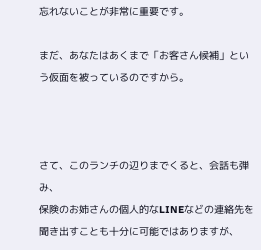忘れないことが非常に重要です。

まだ、あなたはあくまで「お客さん候補」という仮面を被っているのですから。



さて、このランチの辺りまでくると、会話も弾み、
保険のお姉さんの個人的なLINEなどの連絡先を
聞き出すことも十分に可能ではありますが、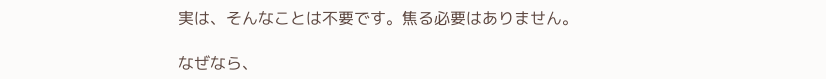実は、そんなことは不要です。焦る必要はありません。

なぜなら、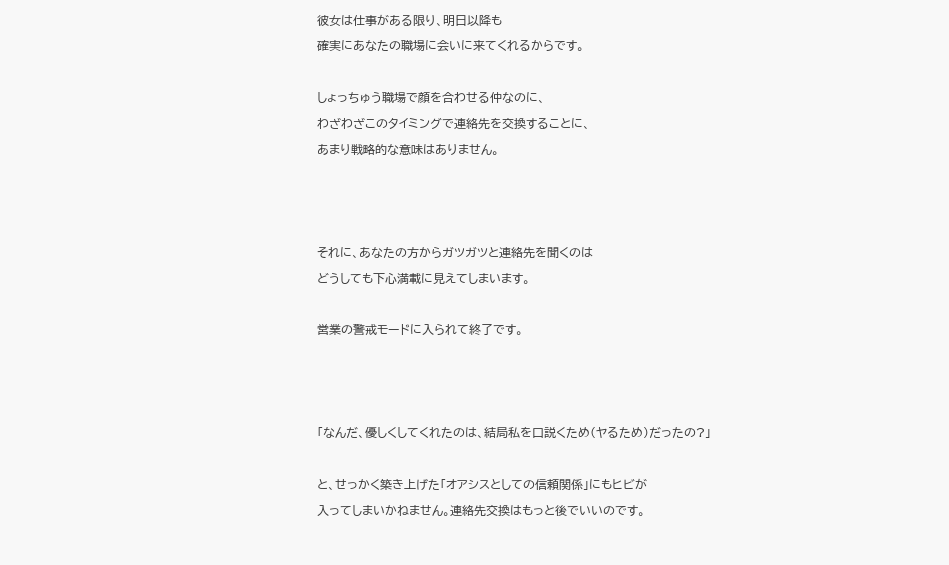彼女は仕事がある限り、明日以降も
確実にあなたの職場に会いに来てくれるからです。

しょっちゅう職場で顔を合わせる仲なのに、
わざわざこのタイミングで連絡先を交換することに、
あまり戦略的な意味はありません。



それに、あなたの方からガツガツと連絡先を聞くのは
どうしても下心満載に見えてしまいます。

営業の警戒モードに入られて終了です。



「なんだ、優しくしてくれたのは、結局私を口説くため(ヤるため)だったの?」

と、せっかく築き上げた「オアシスとしての信頼関係」にもヒビが
入ってしまいかねません。連絡先交換はもっと後でいいのです。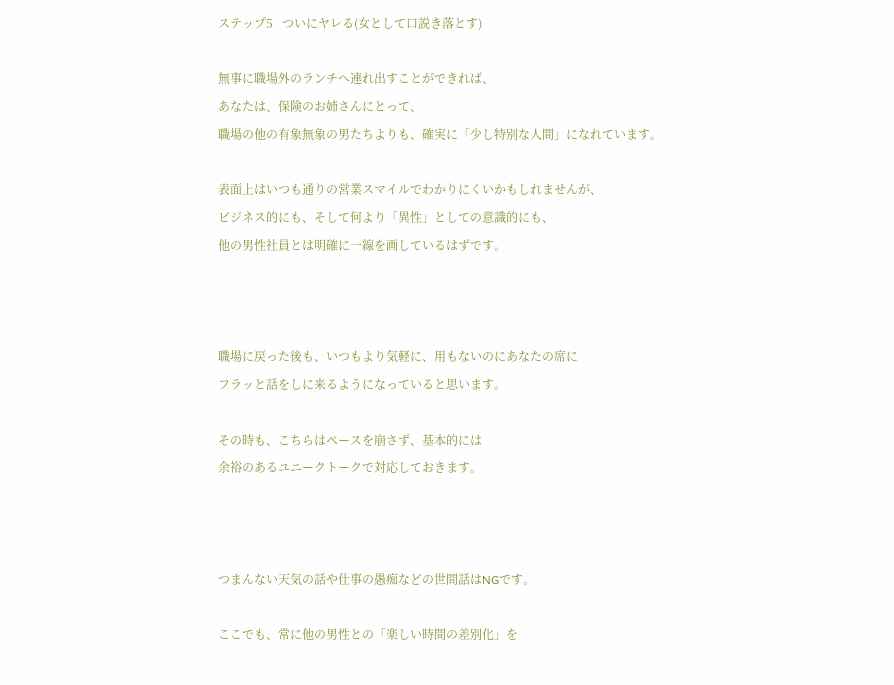ステップ5   ついにヤレる(女として口説き落とす)

無事に職場外のランチへ連れ出すことができれば、
あなたは、保険のお姉さんにとって、
職場の他の有象無象の男たちよりも、確実に「少し特別な人間」になれています。

表面上はいつも通りの営業スマイルでわかりにくいかもしれませんが、
ビジネス的にも、そして何より「異性」としての意識的にも、
他の男性社員とは明確に一線を画しているはずです。



職場に戻った後も、いつもより気軽に、用もないのにあなたの席に
フラッと話をしに来るようになっていると思います。

その時も、こちらはペースを崩さず、基本的には
余裕のあるユニークトークで対応しておきます。



つまんない天気の話や仕事の愚痴などの世間話はNGです。

ここでも、常に他の男性との「楽しい時間の差別化」を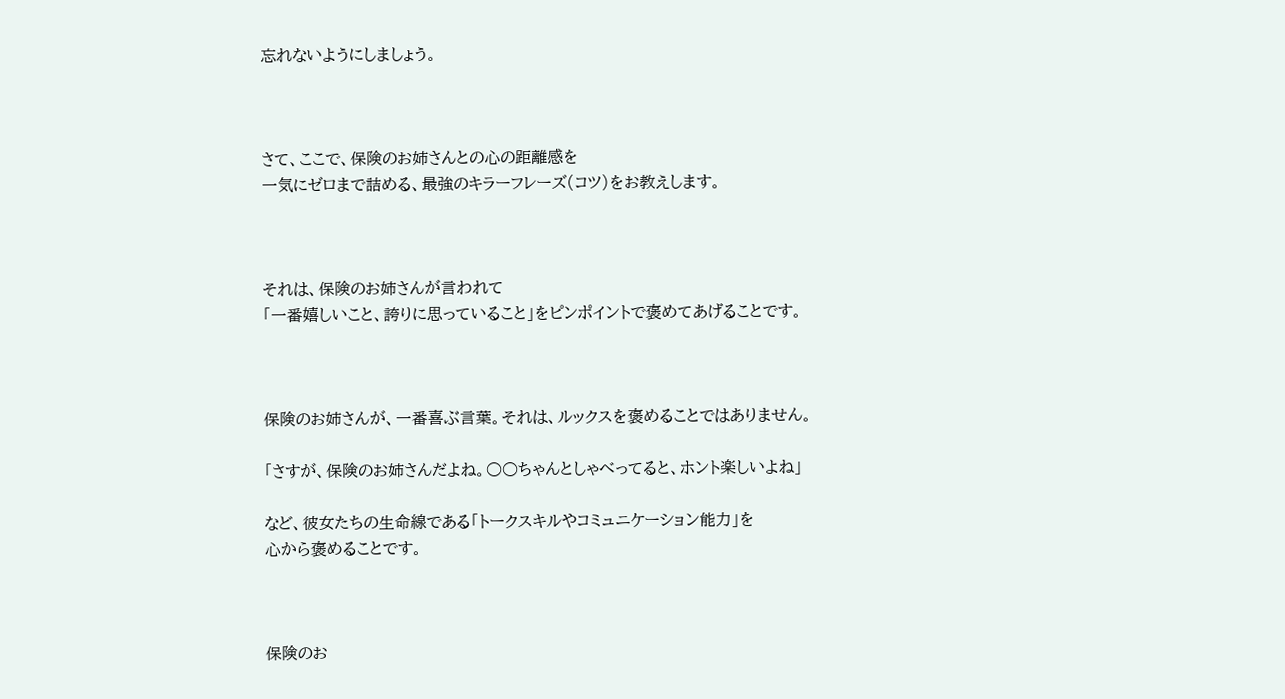忘れないようにしましょう。



さて、ここで、保険のお姉さんとの心の距離感を
一気にゼロまで詰める、最強のキラーフレーズ(コツ)をお教えします。



それは、保険のお姉さんが言われて
「一番嬉しいこと、誇りに思っていること」をピンポイントで褒めてあげることです。



保険のお姉さんが、一番喜ぶ言葉。それは、ルックスを褒めることではありません。

「さすが、保険のお姉さんだよね。○○ちゃんとしゃべってると、ホント楽しいよね」

など、彼女たちの生命線である「トークスキルやコミュニケーション能力」を
心から褒めることです。



保険のお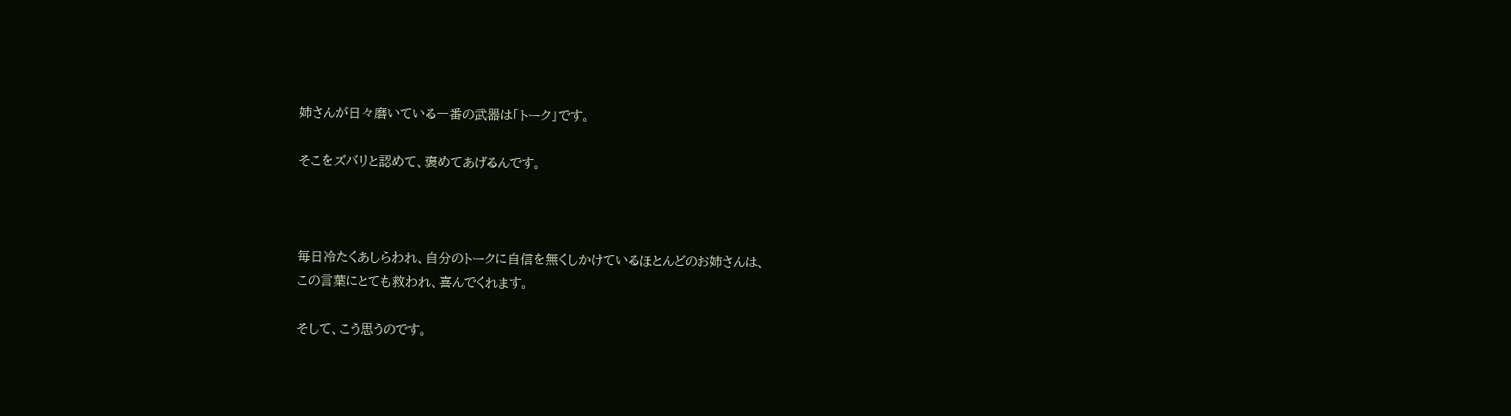姉さんが日々磨いている一番の武器は「トーク」です。

そこをズバリと認めて、褒めてあげるんです。



毎日冷たくあしらわれ、自分のトークに自信を無くしかけているほとんどのお姉さんは、
この言葉にとても救われ、喜んでくれます。

そして、こう思うのです。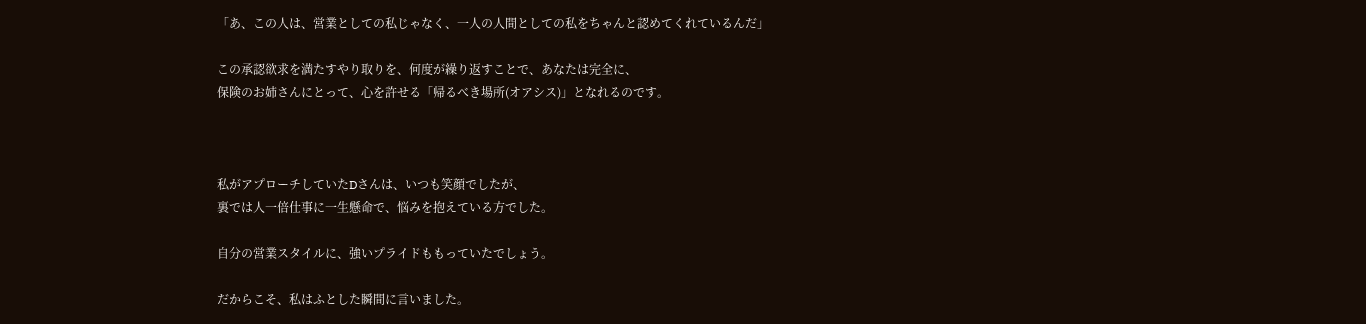「あ、この人は、営業としての私じゃなく、一人の人間としての私をちゃんと認めてくれているんだ」

この承認欲求を満たすやり取りを、何度が繰り返すことで、あなたは完全に、
保険のお姉さんにとって、心を許せる「帰るべき場所(オアシス)」となれるのです。



私がアプローチしていたDさんは、いつも笑顔でしたが、
裏では人一倍仕事に一生懸命で、悩みを抱えている方でした。

自分の営業スタイルに、強いプライドももっていたでしょう。

だからこそ、私はふとした瞬間に言いました。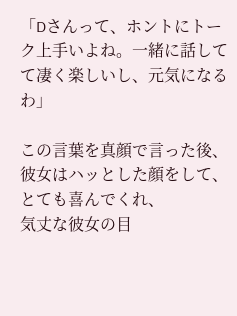「Dさんって、ホントにトーク上手いよね。一緒に話してて凄く楽しいし、元気になるわ」

この言葉を真顔で言った後、彼女はハッとした顔をして、とても喜んでくれ、
気丈な彼女の目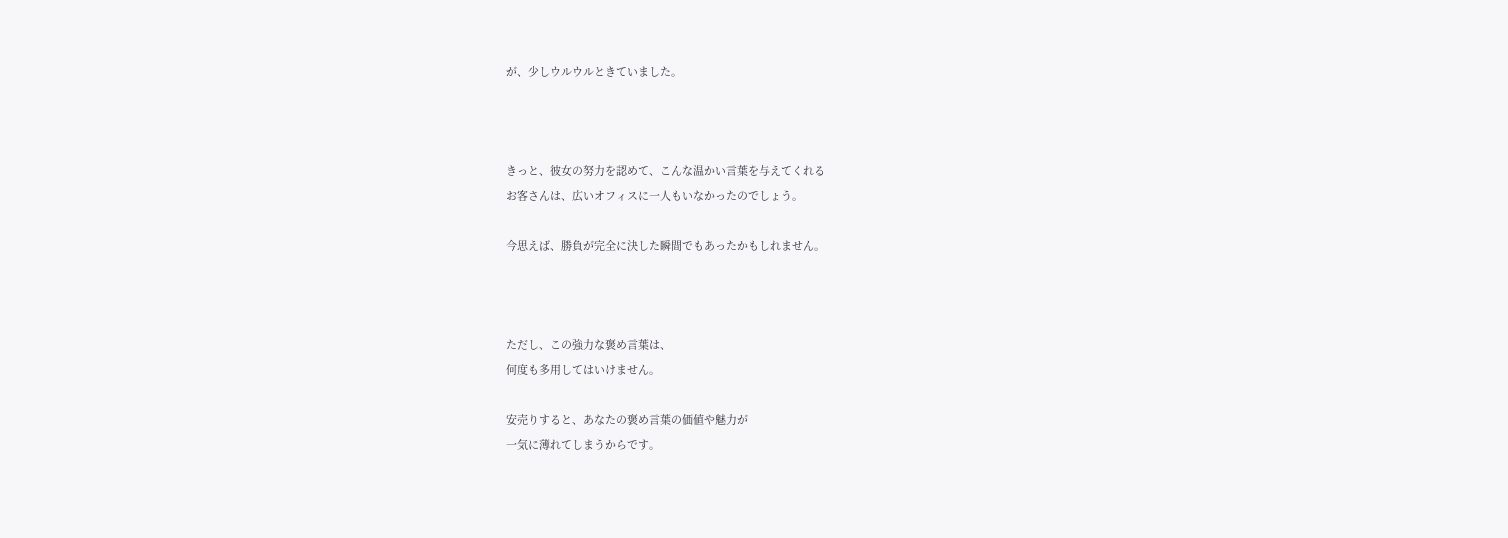が、少しウルウルときていました。



きっと、彼女の努力を認めて、こんな温かい言葉を与えてくれる
お客さんは、広いオフィスに一人もいなかったのでしょう。

今思えば、勝負が完全に決した瞬間でもあったかもしれません。



ただし、この強力な褒め言葉は、
何度も多用してはいけません。

安売りすると、あなたの褒め言葉の価値や魅力が
一気に薄れてしまうからです。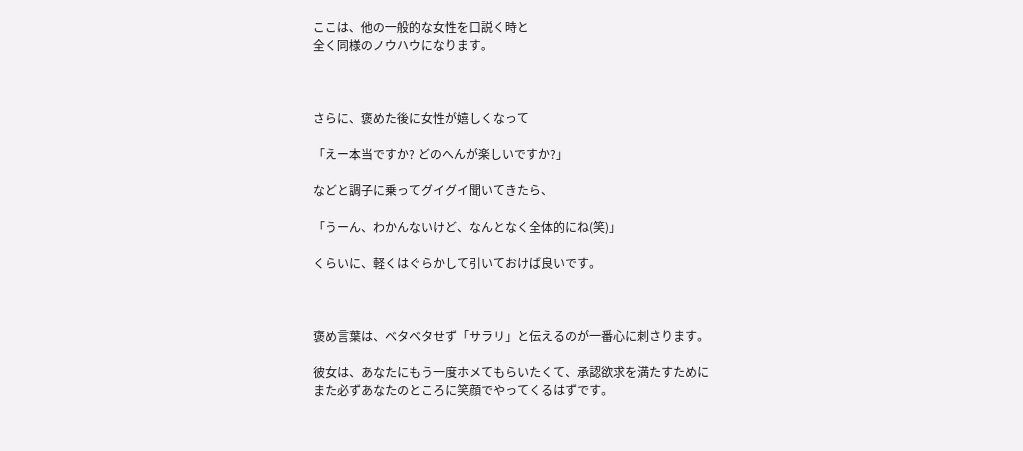ここは、他の一般的な女性を口説く時と
全く同様のノウハウになります。



さらに、褒めた後に女性が嬉しくなって

「えー本当ですか? どのへんが楽しいですか?」

などと調子に乗ってグイグイ聞いてきたら、

「うーん、わかんないけど、なんとなく全体的にね(笑)」

くらいに、軽くはぐらかして引いておけば良いです。



褒め言葉は、ベタベタせず「サラリ」と伝えるのが一番心に刺さります。

彼女は、あなたにもう一度ホメてもらいたくて、承認欲求を満たすために
また必ずあなたのところに笑顔でやってくるはずです。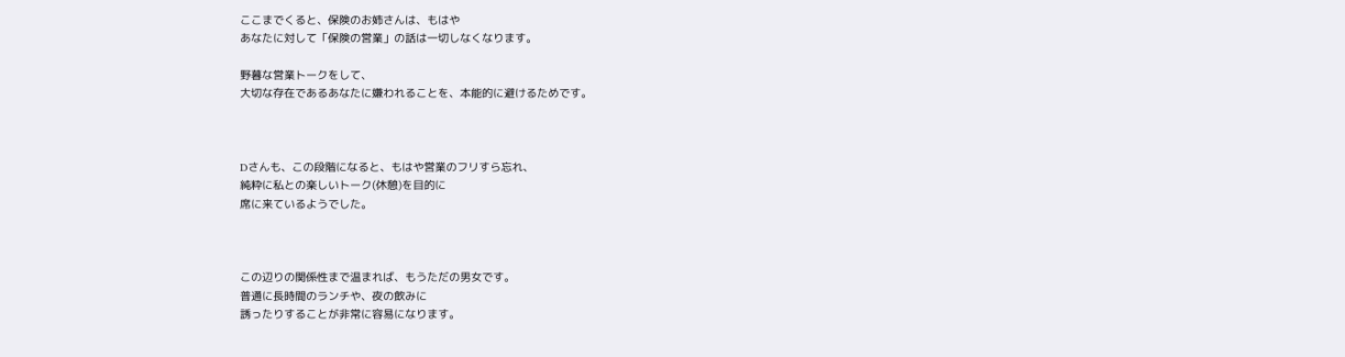ここまでくると、保険のお姉さんは、もはや
あなたに対して「保険の営業」の話は一切しなくなります。

野暮な営業トークをして、
大切な存在であるあなたに嫌われることを、本能的に避けるためです。



Dさんも、この段階になると、もはや営業のフリすら忘れ、
純粋に私との楽しいトーク(休憩)を目的に
席に来ているようでした。



この辺りの関係性まで温まれば、もうただの男女です。
普通に長時間のランチや、夜の飲みに
誘ったりすることが非常に容易になります。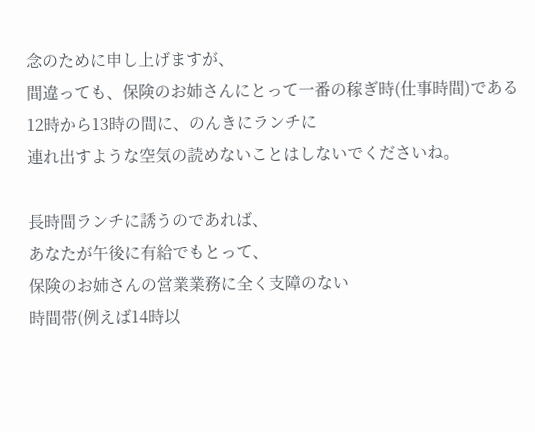念のために申し上げますが、
間違っても、保険のお姉さんにとって一番の稼ぎ時(仕事時間)である
12時から13時の間に、のんきにランチに
連れ出すような空気の読めないことはしないでくださいね。

長時間ランチに誘うのであれば、
あなたが午後に有給でもとって、
保険のお姉さんの営業業務に全く支障のない
時間帯(例えば14時以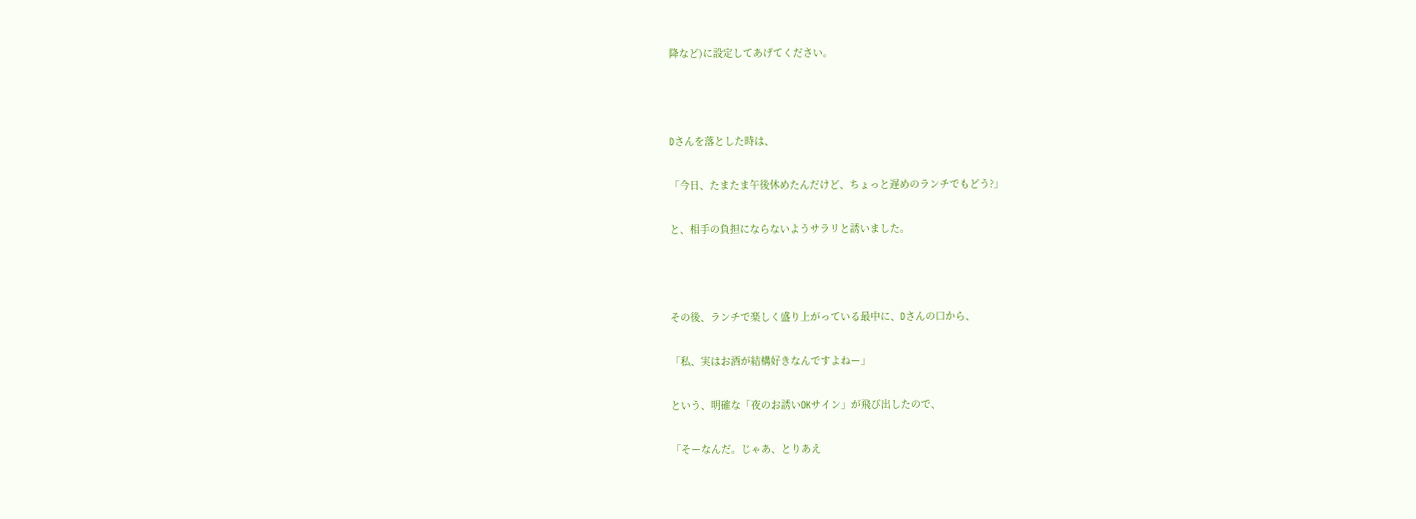降など)に設定してあげてください。



Dさんを落とした時は、

「今日、たまたま午後休めたんだけど、ちょっと遅めのランチでもどう?」

と、相手の負担にならないようサラリと誘いました。



その後、ランチで楽しく盛り上がっている最中に、Dさんの口から、

「私、実はお酒が結構好きなんですよねー」

という、明確な「夜のお誘いOKサイン」が飛び出したので、

「そーなんだ。じゃあ、とりあえ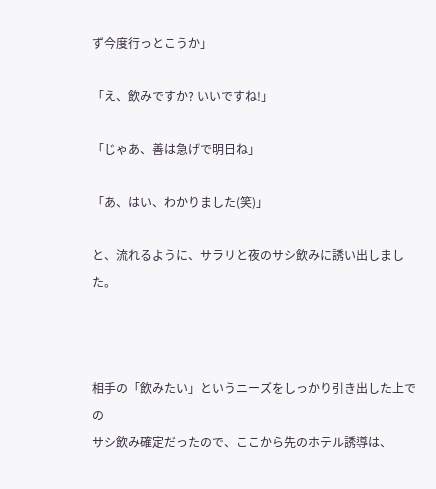ず今度行っとこうか」

「え、飲みですか? いいですね!」

「じゃあ、善は急げで明日ね」

「あ、はい、わかりました(笑)」

と、流れるように、サラリと夜のサシ飲みに誘い出しました。



相手の「飲みたい」というニーズをしっかり引き出した上での
サシ飲み確定だったので、ここから先のホテル誘導は、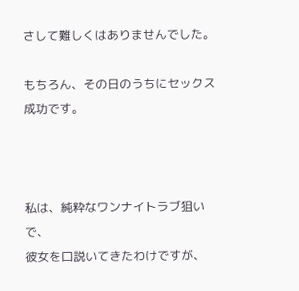さして難しくはありませんでした。

もちろん、その日のうちにセックス成功です。



私は、純粋なワンナイトラブ狙いで、
彼女を口説いてきたわけですが、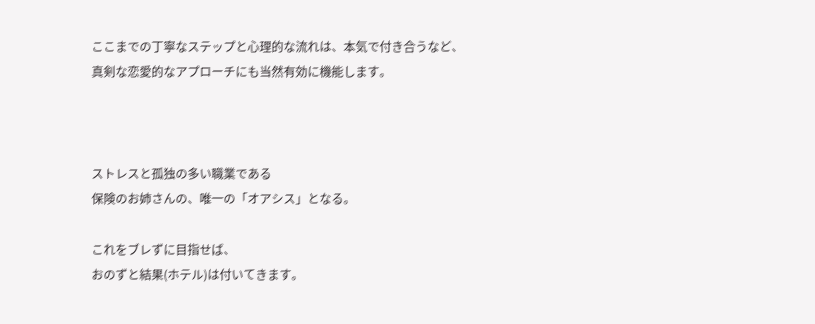ここまでの丁寧なステップと心理的な流れは、本気で付き合うなど、
真剣な恋愛的なアプローチにも当然有効に機能します。



ストレスと孤独の多い職業である
保険のお姉さんの、唯一の「オアシス」となる。

これをブレずに目指せば、
おのずと結果(ホテル)は付いてきます。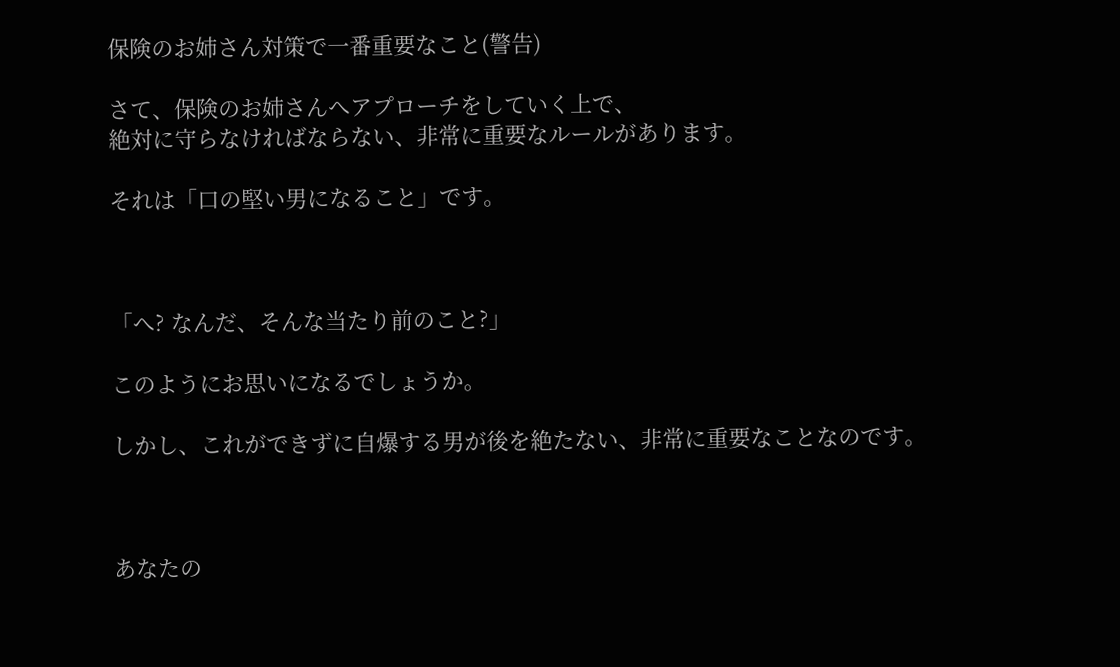保険のお姉さん対策で一番重要なこと(警告)

さて、保険のお姉さんへアプローチをしていく上で、
絶対に守らなければならない、非常に重要なルールがあります。

それは「口の堅い男になること」です。



「へ? なんだ、そんな当たり前のこと?」

このようにお思いになるでしょうか。

しかし、これができずに自爆する男が後を絶たない、非常に重要なことなのです。



あなたの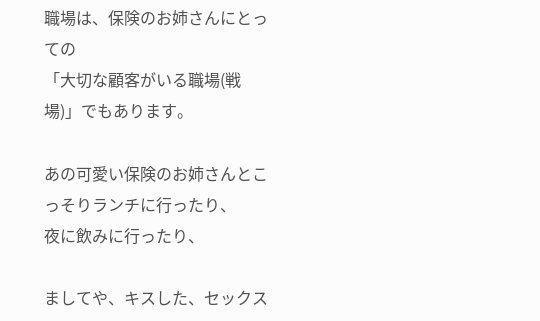職場は、保険のお姉さんにとっての
「大切な顧客がいる職場(戦場)」でもあります。

あの可愛い保険のお姉さんとこっそりランチに行ったり、
夜に飲みに行ったり、

ましてや、キスした、セックス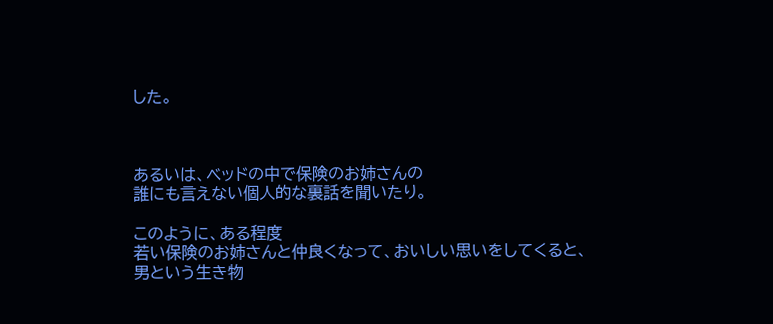した。



あるいは、ベッドの中で保険のお姉さんの
誰にも言えない個人的な裏話を聞いたり。

このように、ある程度
若い保険のお姉さんと仲良くなって、おいしい思いをしてくると、
男という生き物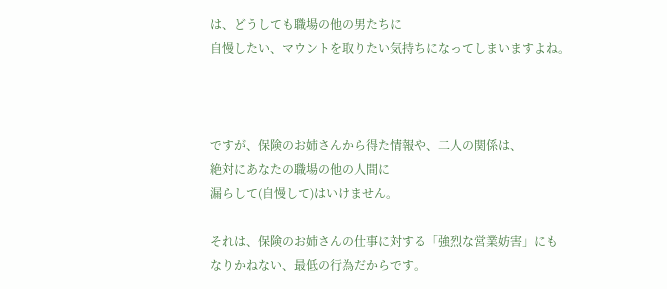は、どうしても職場の他の男たちに
自慢したい、マウントを取りたい気持ちになってしまいますよね。



ですが、保険のお姉さんから得た情報や、二人の関係は、
絶対にあなたの職場の他の人間に
漏らして(自慢して)はいけません。

それは、保険のお姉さんの仕事に対する「強烈な営業妨害」にも
なりかねない、最低の行為だからです。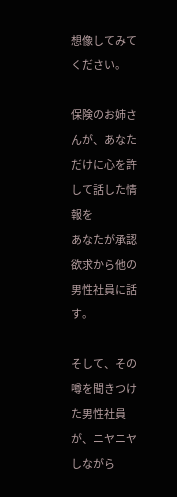想像してみてください。

保険のお姉さんが、あなただけに心を許して話した情報を
あなたが承認欲求から他の男性社員に話す。

そして、その噂を聞きつけた男性社員が、ニヤニヤしながら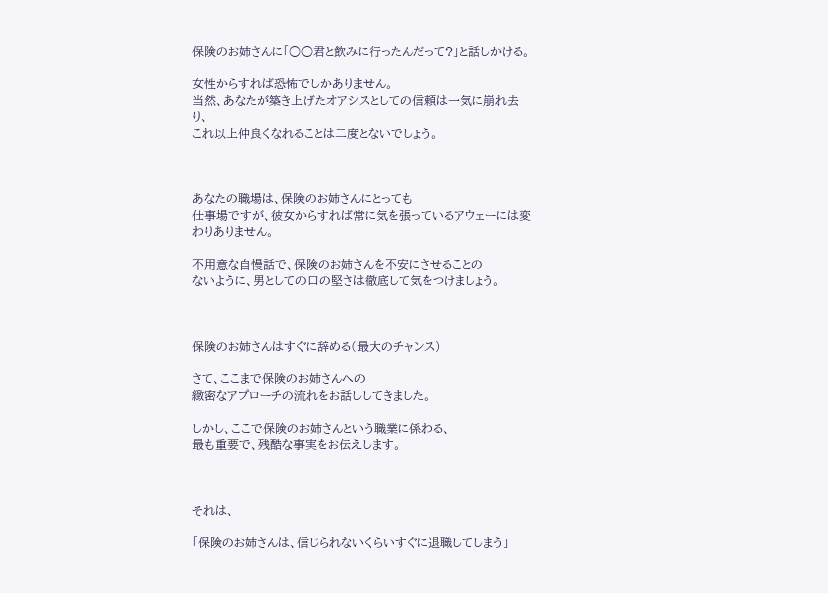保険のお姉さんに「○○君と飲みに行ったんだって?」と話しかける。

女性からすれば恐怖でしかありません。
当然、あなたが築き上げたオアシスとしての信頼は一気に崩れ去り、
これ以上仲良くなれることは二度とないでしょう。



あなたの職場は、保険のお姉さんにとっても
仕事場ですが、彼女からすれば常に気を張っているアウェーには変わりありません。

不用意な自慢話で、保険のお姉さんを不安にさせることの
ないように、男としての口の堅さは徹底して気をつけましょう。



保険のお姉さんはすぐに辞める(最大のチャンス)

さて、ここまで保険のお姉さんへの
緻密なアプローチの流れをお話ししてきました。

しかし、ここで保険のお姉さんという職業に係わる、
最も重要で、残酷な事実をお伝えします。



それは、

「保険のお姉さんは、信じられないくらいすぐに退職してしまう」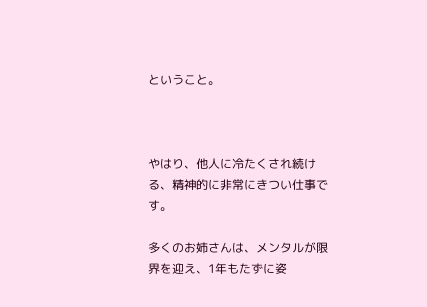ということ。



やはり、他人に冷たくされ続ける、精神的に非常にきつい仕事です。

多くのお姉さんは、メンタルが限界を迎え、1年もたずに姿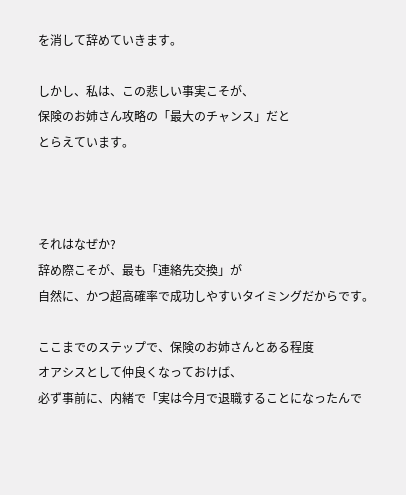を消して辞めていきます。

しかし、私は、この悲しい事実こそが、
保険のお姉さん攻略の「最大のチャンス」だと
とらえています。



それはなぜか?
辞め際こそが、最も「連絡先交換」が
自然に、かつ超高確率で成功しやすいタイミングだからです。

ここまでのステップで、保険のお姉さんとある程度
オアシスとして仲良くなっておけば、
必ず事前に、内緒で「実は今月で退職することになったんで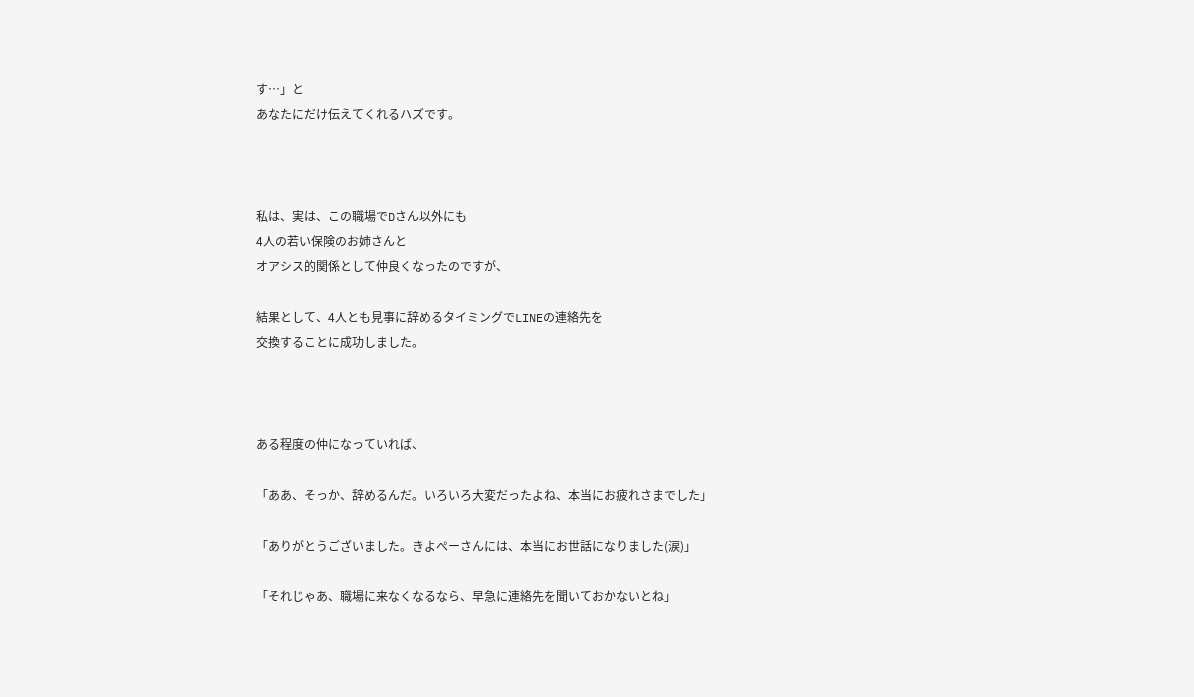す…」と
あなたにだけ伝えてくれるハズです。



私は、実は、この職場でDさん以外にも
4人の若い保険のお姉さんと
オアシス的関係として仲良くなったのですが、

結果として、4人とも見事に辞めるタイミングでLINEの連絡先を
交換することに成功しました。



ある程度の仲になっていれば、

「ああ、そっか、辞めるんだ。いろいろ大変だったよね、本当にお疲れさまでした」

「ありがとうございました。きよぺーさんには、本当にお世話になりました(涙)」

「それじゃあ、職場に来なくなるなら、早急に連絡先を聞いておかないとね」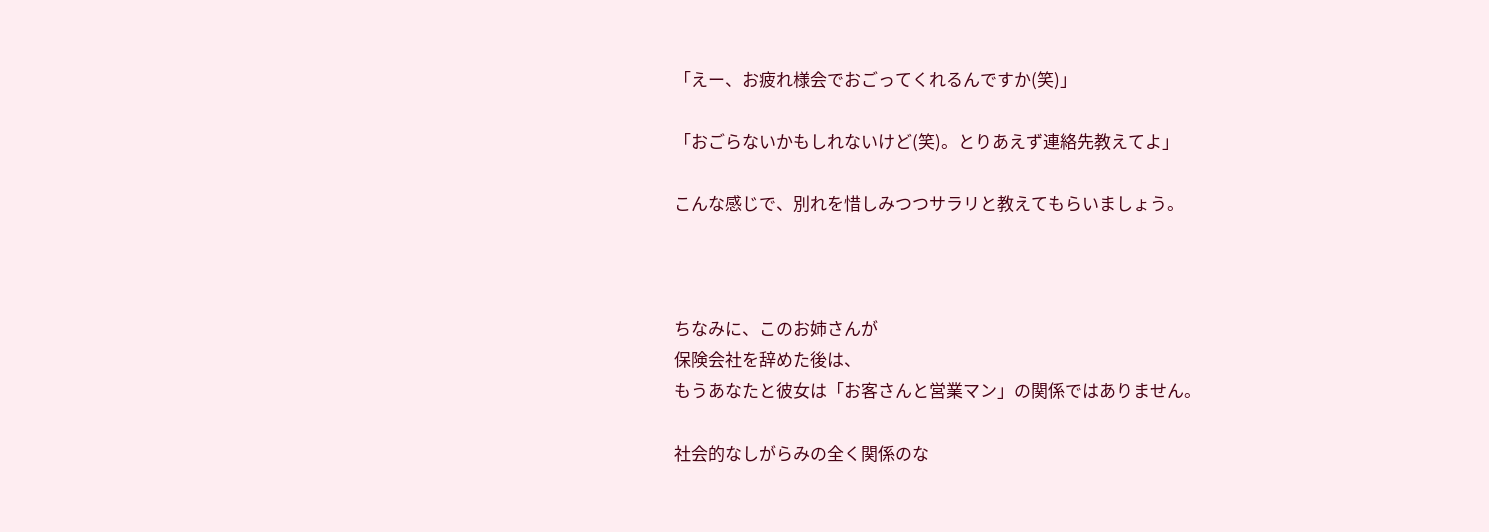「えー、お疲れ様会でおごってくれるんですか(笑)」

「おごらないかもしれないけど(笑)。とりあえず連絡先教えてよ」

こんな感じで、別れを惜しみつつサラリと教えてもらいましょう。



ちなみに、このお姉さんが
保険会社を辞めた後は、
もうあなたと彼女は「お客さんと営業マン」の関係ではありません。

社会的なしがらみの全く関係のな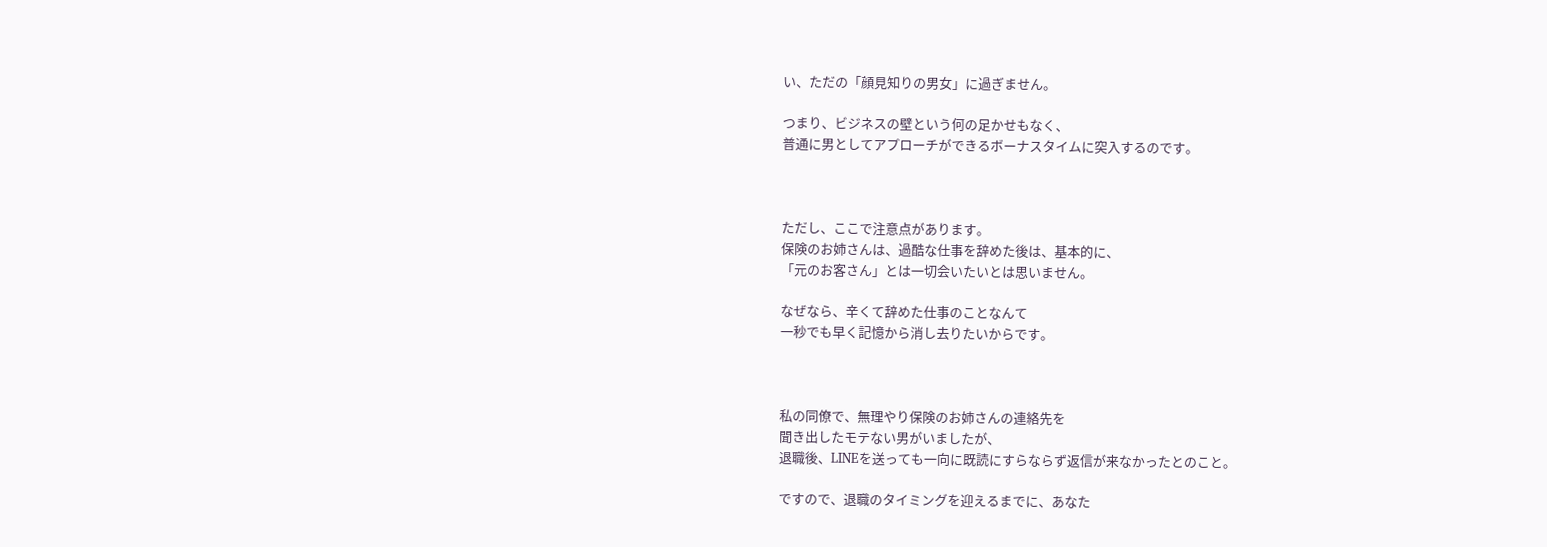い、ただの「顔見知りの男女」に過ぎません。

つまり、ビジネスの壁という何の足かせもなく、
普通に男としてアプローチができるボーナスタイムに突入するのです。



ただし、ここで注意点があります。
保険のお姉さんは、過酷な仕事を辞めた後は、基本的に、
「元のお客さん」とは一切会いたいとは思いません。

なぜなら、辛くて辞めた仕事のことなんて
一秒でも早く記憶から消し去りたいからです。



私の同僚で、無理やり保険のお姉さんの連絡先を
聞き出したモテない男がいましたが、
退職後、LINEを送っても一向に既読にすらならず返信が来なかったとのこと。

ですので、退職のタイミングを迎えるまでに、あなた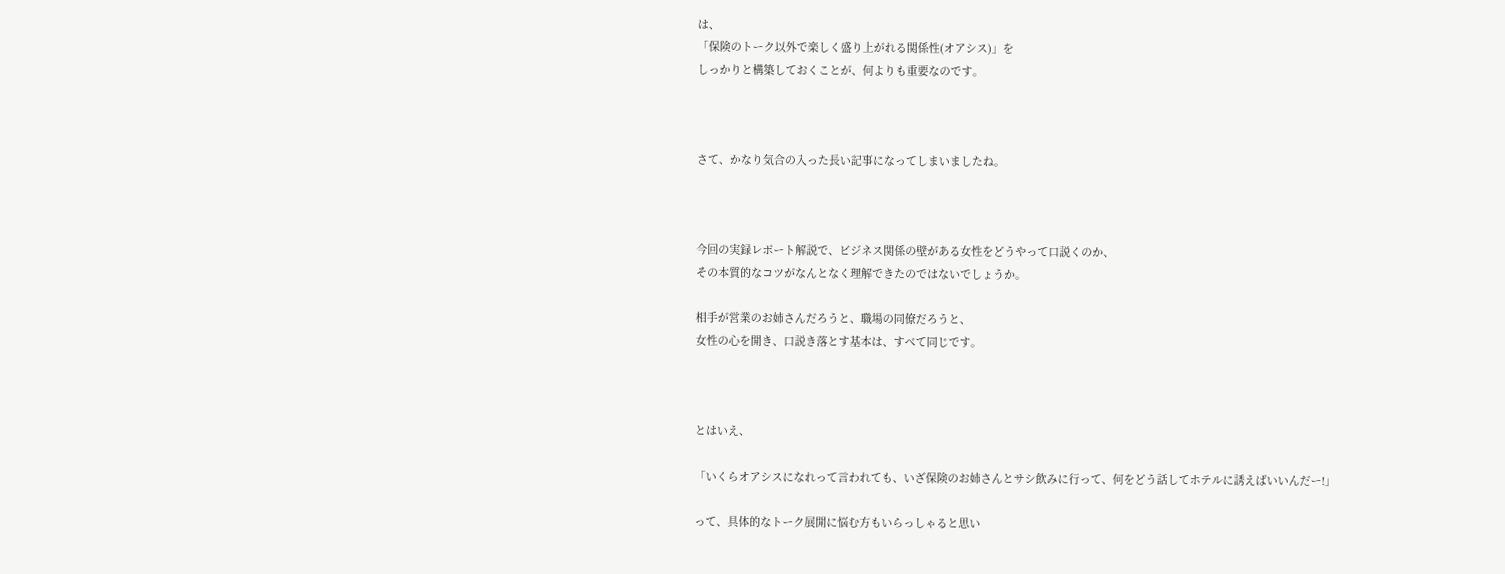は、
「保険のトーク以外で楽しく盛り上がれる関係性(オアシス)」を
しっかりと構築しておくことが、何よりも重要なのです。



さて、かなり気合の入った長い記事になってしまいましたね。



今回の実録レポート解説で、ビジネス関係の壁がある女性をどうやって口説くのか、
その本質的なコツがなんとなく理解できたのではないでしょうか。

相手が営業のお姉さんだろうと、職場の同僚だろうと、
女性の心を開き、口説き落とす基本は、すべて同じです。



とはいえ、

「いくらオアシスになれって言われても、いざ保険のお姉さんとサシ飲みに行って、何をどう話してホテルに誘えばいいんだー!」

って、具体的なトーク展開に悩む方もいらっしゃると思い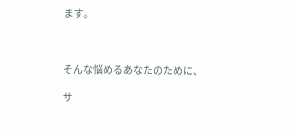ます。



そんな悩めるあなたのために、

サ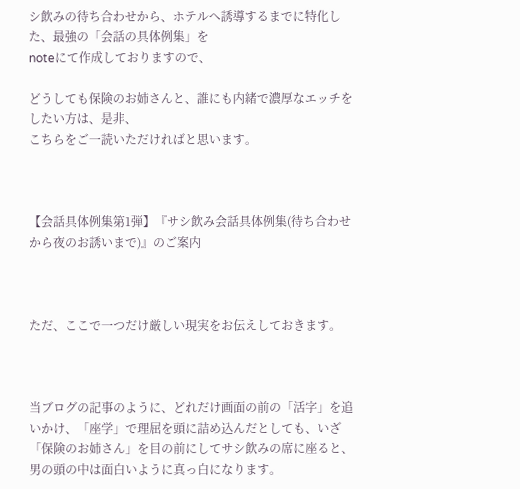シ飲みの待ち合わせから、ホテルへ誘導するまでに特化した、最強の「会話の具体例集」を
noteにて作成しておりますので、

どうしても保険のお姉さんと、誰にも内緒で濃厚なエッチをしたい方は、是非、
こちらをご一読いただければと思います。



【会話具体例集第1弾】『サシ飲み会話具体例集(待ち合わせから夜のお誘いまで)』のご案内



ただ、ここで一つだけ厳しい現実をお伝えしておきます。



当ブログの記事のように、どれだけ画面の前の「活字」を追いかけ、「座学」で理屈を頭に詰め込んだとしても、いざ「保険のお姉さん」を目の前にしてサシ飲みの席に座ると、男の頭の中は面白いように真っ白になります。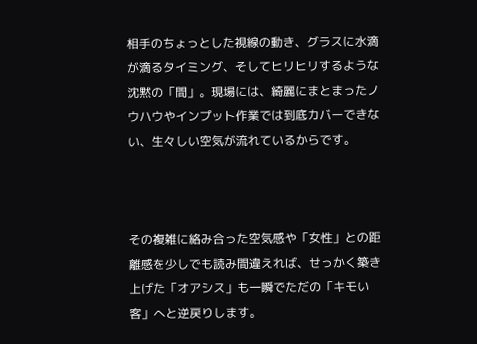相手のちょっとした視線の動き、グラスに水滴が滴るタイミング、そしてヒリヒリするような沈黙の「間」。現場には、綺麗にまとまったノウハウやインプット作業では到底カバーできない、生々しい空気が流れているからです。



その複雑に絡み合った空気感や「女性」との距離感を少しでも読み間違えれば、せっかく築き上げた「オアシス」も一瞬でただの「キモい客」へと逆戻りします。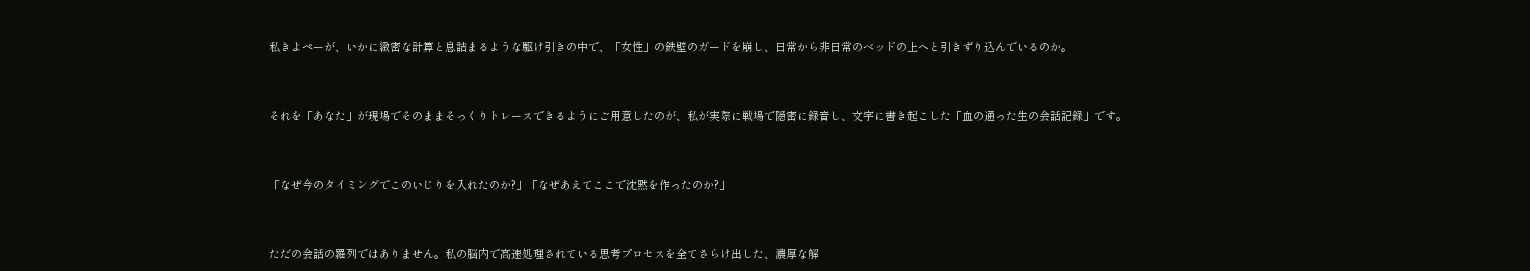私きよぺーが、いかに緻密な計算と息詰まるような駆け引きの中で、「女性」の鉄壁のガードを崩し、日常から非日常のベッドの上へと引きずり込んでいるのか。



それを「あなた」が現場でそのままそっくりトレースできるようにご用意したのが、私が実際に戦場で隠密に録音し、文字に書き起こした「血の通った生の会話記録」です。



「なぜ今のタイミングでこのいじりを入れたのか?」「なぜあえてここで沈黙を作ったのか?」



ただの会話の羅列ではありません。私の脳内で高速処理されている思考プロセスを全てさらけ出した、濃厚な解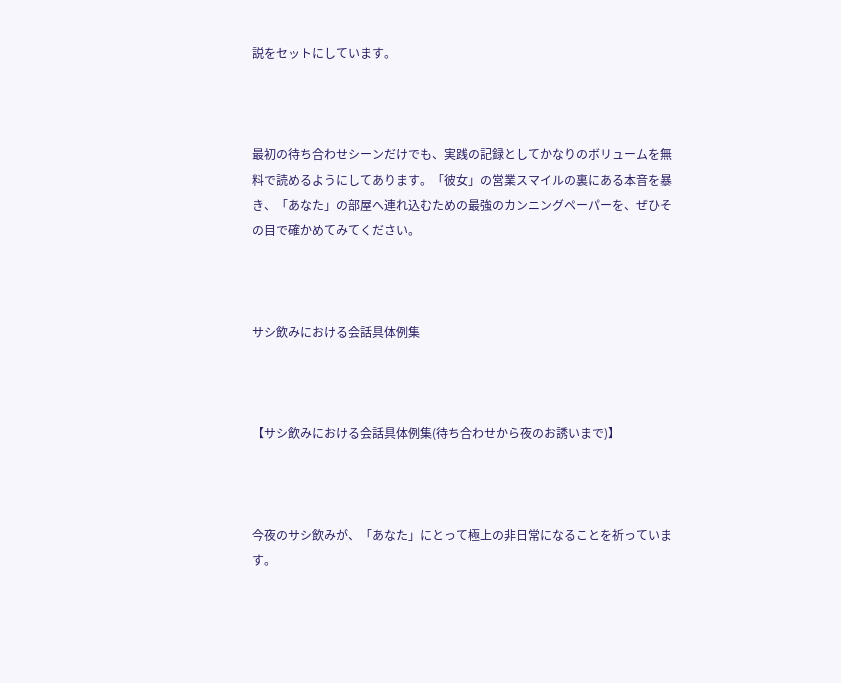説をセットにしています。



最初の待ち合わせシーンだけでも、実践の記録としてかなりのボリュームを無料で読めるようにしてあります。「彼女」の営業スマイルの裏にある本音を暴き、「あなた」の部屋へ連れ込むための最強のカンニングペーパーを、ぜひその目で確かめてみてください。



サシ飲みにおける会話具体例集



【サシ飲みにおける会話具体例集(待ち合わせから夜のお誘いまで)】



今夜のサシ飲みが、「あなた」にとって極上の非日常になることを祈っています。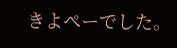きよぺーでした。